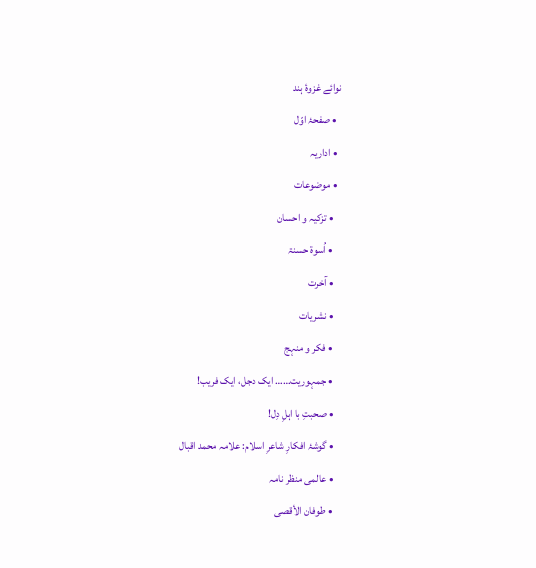نوائے غزوۂ ہند
  • صفحۂ اوّل
  • اداریہ
  • موضوعات
    • تزکیہ و احسان
    • اُسوۃ حسنۃ
    • آخرت
    • نشریات
    • فکر و منہج
    • جمہوریت…… ایک دجل، ایک فریب!
    • صحبتِ با اہلِ دِل!
    • گوشۂ افکارِ شاعرِ اسلام: علامہ محمد اقبال
    • عالمی منظر نامہ
    • طوفان الأقصی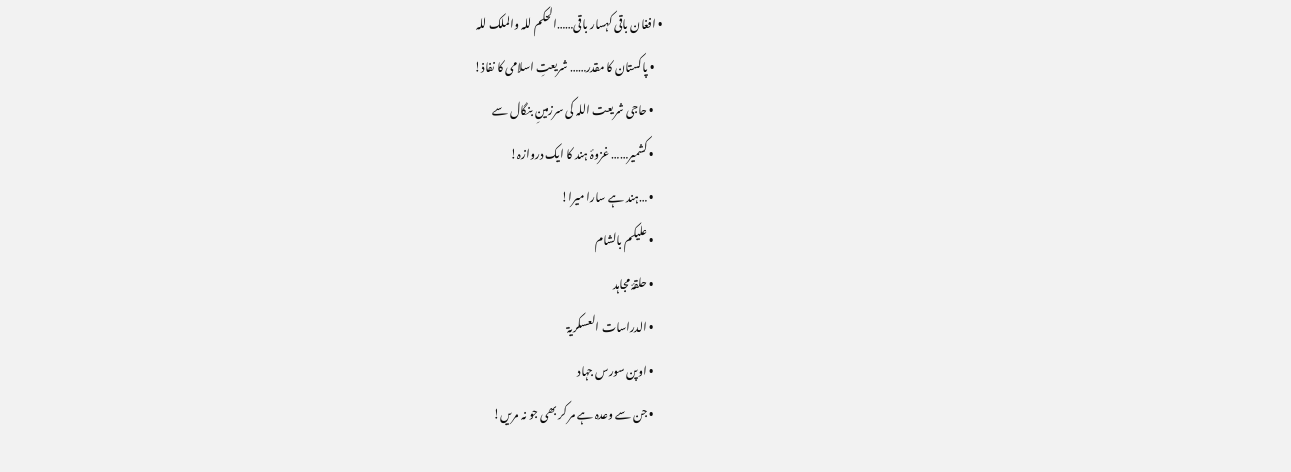• افغان باقی کہسار باقی……الحکم للہ والملک للہ
    • پاکستان کا مقدر…… شریعتِ اسلامی کا نفاذ!
    • حاجی شریعت اللہ کی سرزمینِ بنگال سے
    • کشمیر…… غزوۂ ہند کا ایک دروازہ!
    • …ہند ہے سارا میرا!
    • علیکم بالشام
    • حلقۂ مجاہد
    • الدراسات العسکریۃ
    • اوپن سورس جہاد
    • جن سے وعدہ ہے مر کر بھی جو نہ مریں!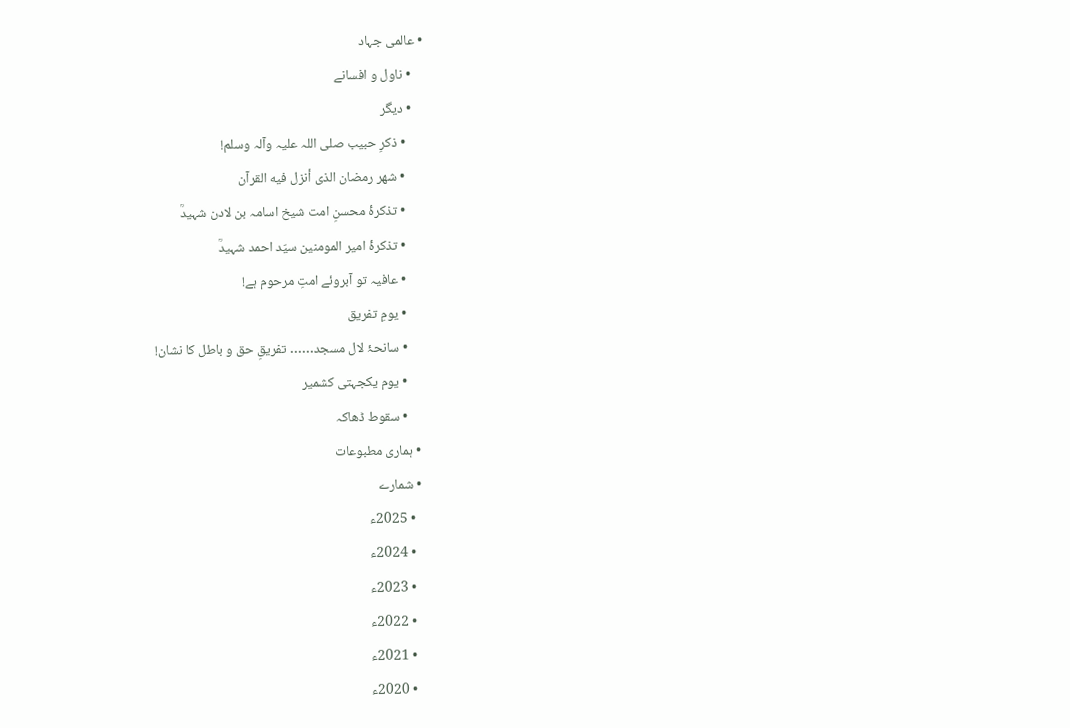• عالمی جہاد
    • ناول و افسانے
    • دیگر
      • ذکرِ حبیب صلی اللہ علیہ وآلہ وسلم!
      • شهر رمضان الذی أنزل فیه القرآن
      • تذکرۂ محسنِ امت شیخ اسامہ بن لادن شہیدؒ
      • تذکرۂ امیر المومنین سیّد احمد شہیدؒ
      • عافیہ تو آبروئے امتِ مرحوم ہے!
      • یومِ تفریق
      • سانحۂ لال مسجد…… تفریقِ حق و باطل کا نشان!
      • یوم یکجہتی کشمیر
      • سقوط ڈھاکہ
  • ہماری مطبوعات
  • شمارے
    • 2025ء
    • 2024ء
    • 2023ء
    • 2022ء
    • 2021ء
    • 2020ء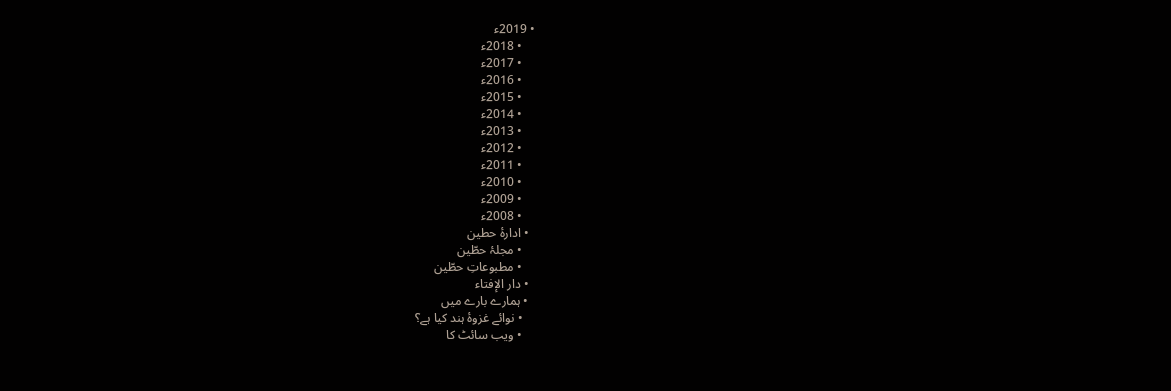• 2019ء
    • 2018ء
    • 2017ء
    • 2016ء
    • 2015ء
    • 2014ء
    • 2013ء
    • 2012ء
    • 2011ء
    • 2010ء
    • 2009ء
    • 2008ء
  • ادارۂ حطین
    • مجلۂ حطّین
    • مطبوعاتِ حطّین
  • دار الإفتاء
  • ہمارے بارے میں
    • نوائے غزوۂ ہند کیا ہے؟
    • ویب سائٹ کا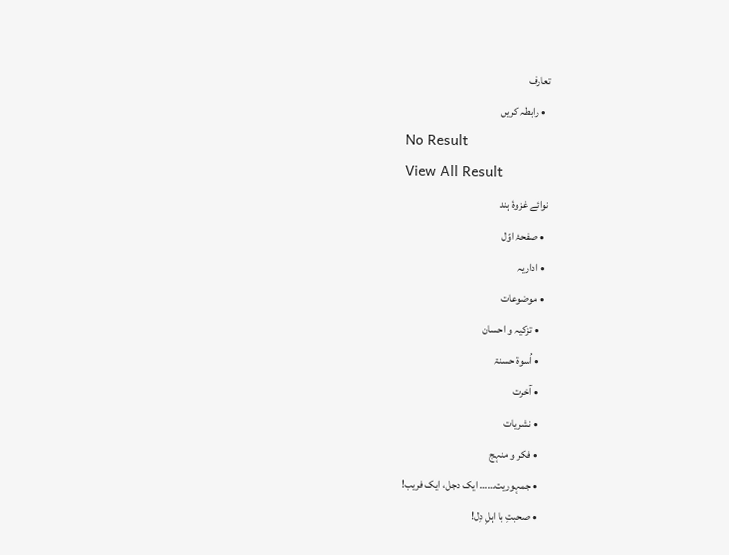تعارف
  • رابطہ کریں
No Result
View All Result
نوائے غزوۂ ہند
  • صفحۂ اوّل
  • اداریہ
  • موضوعات
    • تزکیہ و احسان
    • اُسوۃ حسنۃ
    • آخرت
    • نشریات
    • فکر و منہج
    • جمہوریت…… ایک دجل، ایک فریب!
    • صحبتِ با اہلِ دِل!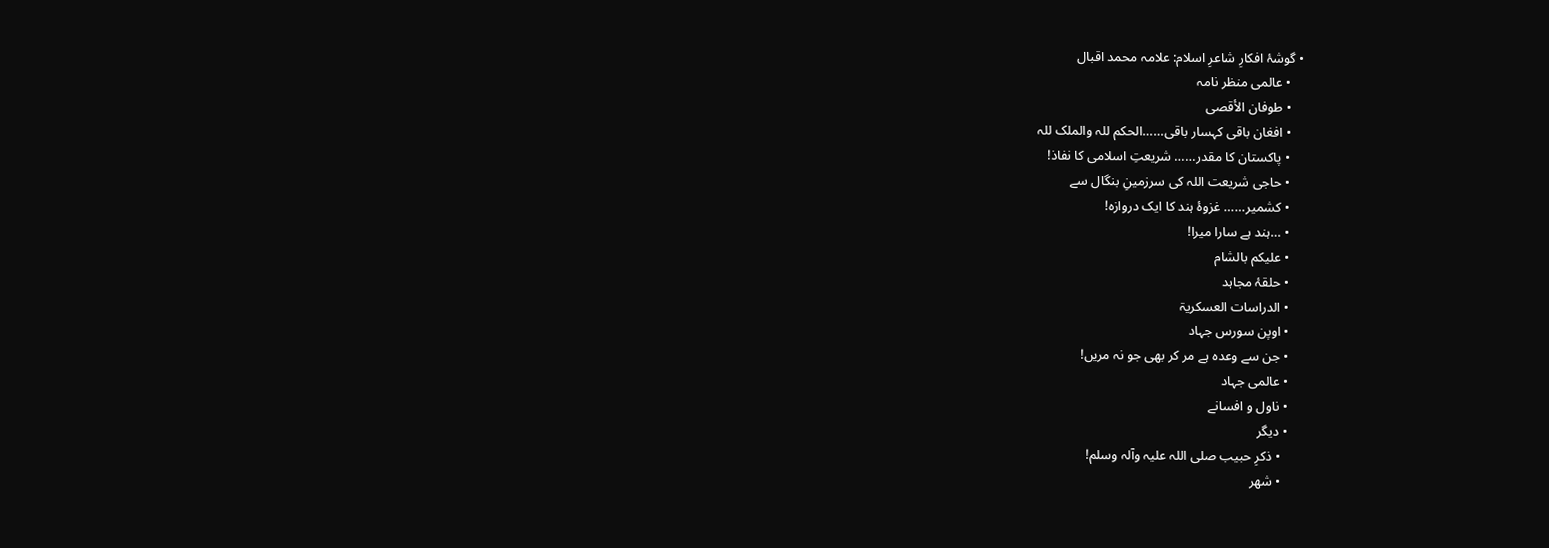• گوشۂ افکارِ شاعرِ اسلام: علامہ محمد اقبال
    • عالمی منظر نامہ
    • طوفان الأقصی
    • افغان باقی کہسار باقی……الحکم للہ والملک للہ
    • پاکستان کا مقدر…… شریعتِ اسلامی کا نفاذ!
    • حاجی شریعت اللہ کی سرزمینِ بنگال سے
    • کشمیر…… غزوۂ ہند کا ایک دروازہ!
    • …ہند ہے سارا میرا!
    • علیکم بالشام
    • حلقۂ مجاہد
    • الدراسات العسکریۃ
    • اوپن سورس جہاد
    • جن سے وعدہ ہے مر کر بھی جو نہ مریں!
    • عالمی جہاد
    • ناول و افسانے
    • دیگر
      • ذکرِ حبیب صلی اللہ علیہ وآلہ وسلم!
      • شهر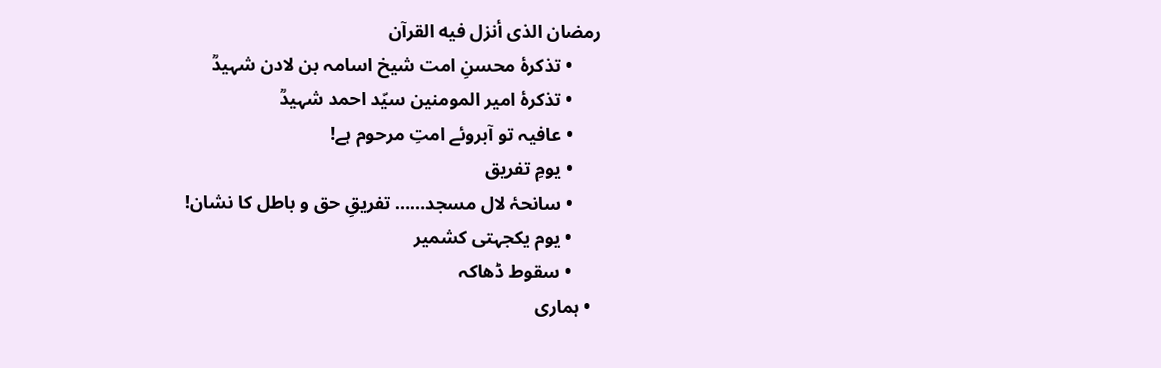رمضان الذی أنزل فیه القرآن
      • تذکرۂ محسنِ امت شیخ اسامہ بن لادن شہیدؒ
      • تذکرۂ امیر المومنین سیّد احمد شہیدؒ
      • عافیہ تو آبروئے امتِ مرحوم ہے!
      • یومِ تفریق
      • سانحۂ لال مسجد…… تفریقِ حق و باطل کا نشان!
      • یوم یکجہتی کشمیر
      • سقوط ڈھاکہ
  • ہماری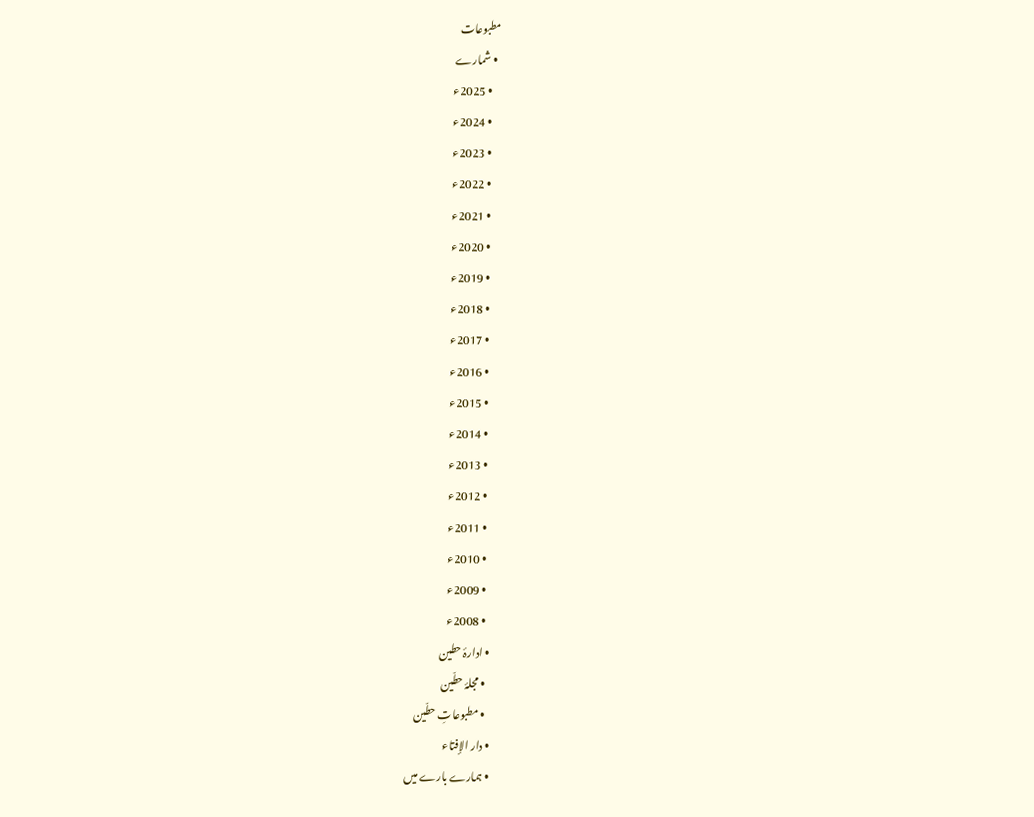مطبوعات
  • شمارے
    • 2025ء
    • 2024ء
    • 2023ء
    • 2022ء
    • 2021ء
    • 2020ء
    • 2019ء
    • 2018ء
    • 2017ء
    • 2016ء
    • 2015ء
    • 2014ء
    • 2013ء
    • 2012ء
    • 2011ء
    • 2010ء
    • 2009ء
    • 2008ء
  • ادارۂ حطین
    • مجلۂ حطّین
    • مطبوعاتِ حطّین
  • دار الإفتاء
  • ہمارے بارے میں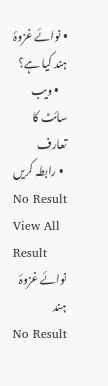• نوائے غزوۂ ہند کیا ہے؟
    • ویب سائٹ کا تعارف
  • رابطہ کریں
No Result
View All Result
نوائے غزوۂ ہند
No Result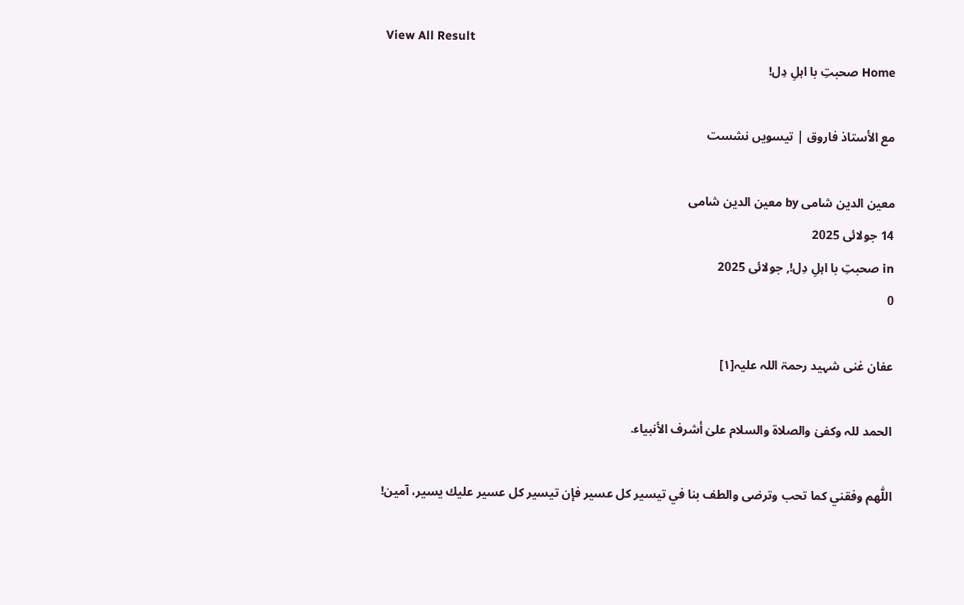View All Result
Home صحبتِ با اہلِ دِل!

مع الأستاذ فاروق | تیسویں نشست

معین الدین شامی by معین الدین شامی
14 جولائی 2025
in صحبتِ با اہلِ دِل!, جولائی 2025
0

عفان غنی شہید رحمۃ اللہ علیہ[۱]

الحمد للہ وکفیٰ والصلاۃ والسلام علیٰ أشرف الأنبیاء.

اللّٰھم وفقني کما تحب وترضی والطف بنا في تیسیر کل عسیر فإن تیسیر کل عسیر علیك یسیر، آمین!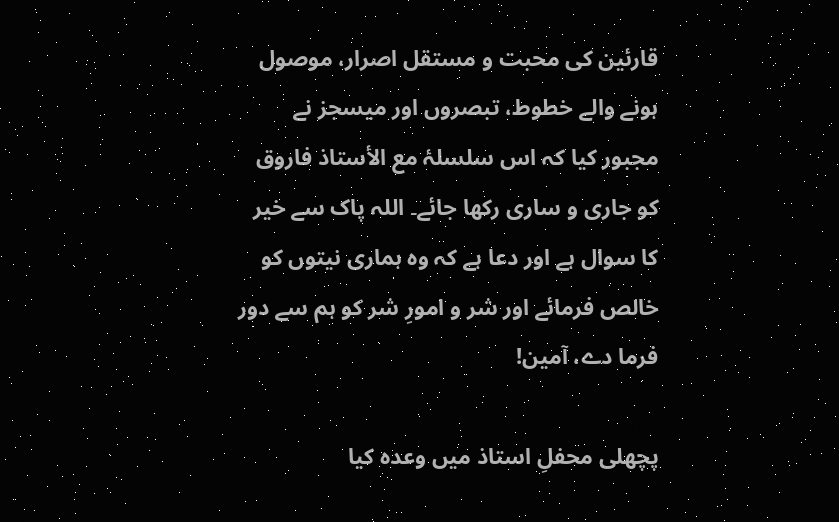قارئین کی محبت و مستقل اصرار، موصول ہونے والے خطوط، تبصروں اور میسجز نے مجبور کیا کہ اس سلسلۂ مع الأستاذ فاروق کو جاری و ساری رکھا جائے۔ اللہ پاک سے خیر کا سوال ہے اور دعا ہے کہ وہ ہماری نیتوں کو خالص فرمائے اور شر و امورِ شر کو ہم سے دور فرما دے، آمین!

پچھلی محفلِ استاذ میں وعدہ کیا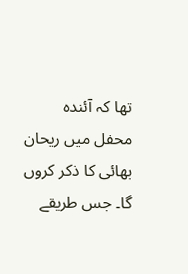تھا کہ آئندہ محفل میں ریحان بھائی کا ذکر کروں گا۔ جس طریقے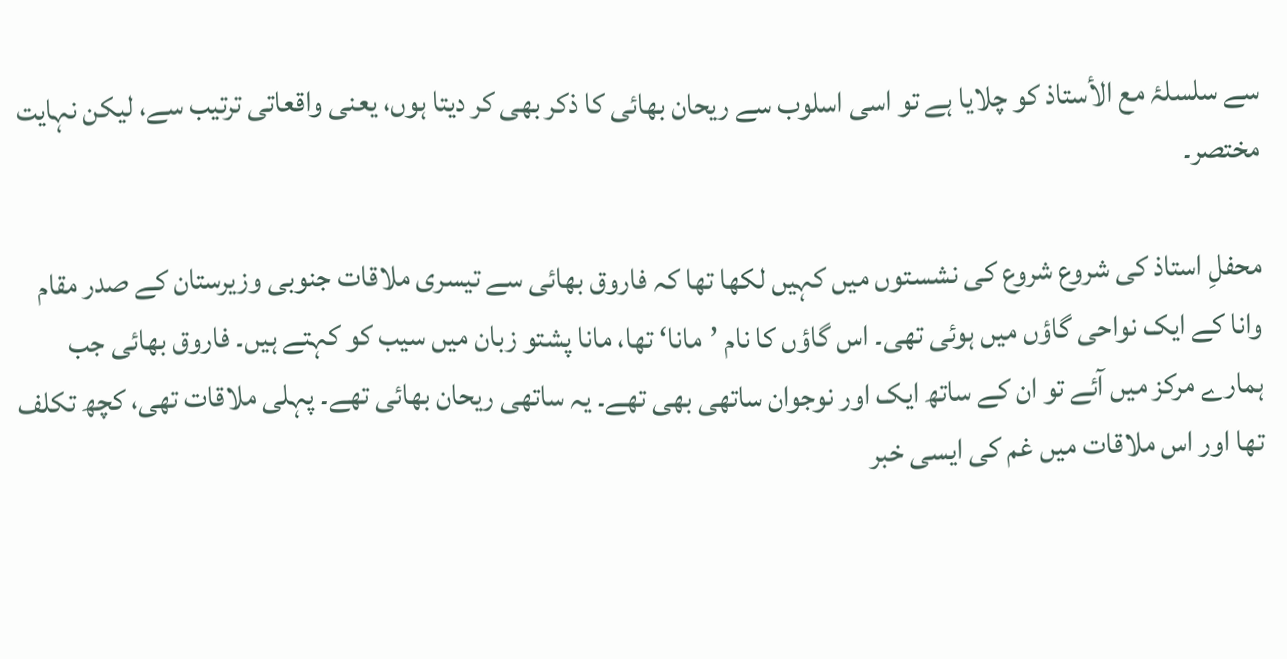سے سلسلۂ مع الأستاذ کو چلایا ہے تو اسی اسلوب سے ریحان بھائی کا ذکر بھی کر دیتا ہوں، یعنی واقعاتی ترتیب سے، لیکن نہایت مختصر۔

محفلِ استاذ کی شروع شروع کی نشستوں میں کہیں لکھا تھا کہ فاروق بھائی سے تیسری ملاقات جنوبی وزیرستان کے صدر مقام وانا کے ایک نواحی گاؤں میں ہوئی تھی۔ اس گاؤں کا نام ’مانا‘ تھا، مانا پشتو زبان میں سیب کو کہتے ہیں۔ فاروق بھائی جب ہمارے مرکز میں آئے تو ان کے ساتھ ایک اور نوجوان ساتھی بھی تھے۔ یہ ساتھی ریحان بھائی تھے۔ پہلی ملاقات تھی، کچھ تکلف تھا اور اس ملاقات میں غم کی ایسی خبر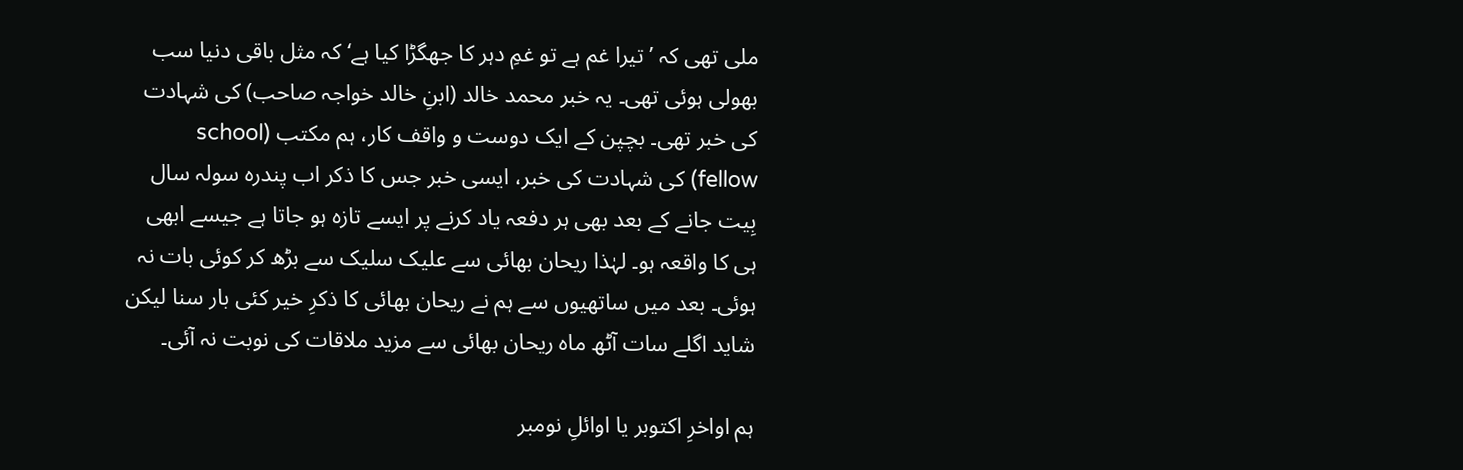ملی تھی کہ ’تیرا غم ہے تو غمِ دہر کا جھگڑا کیا ہے‘ کہ مثل باقی دنیا سب بھولی ہوئی تھی۔ یہ خبر محمد خالد (ابنِ خالد خواجہ صاحب) کی شہادت کی خبر تھی۔ بچپن کے ایک دوست و واقف کار، ہم مکتب (school fellow) کی شہادت کی خبر، ایسی خبر جس کا ذکر اب پندرہ سولہ سال بِیت جانے کے بعد بھی ہر دفعہ یاد کرنے پر ایسے تازہ ہو جاتا ہے جیسے ابھی ہی کا واقعہ ہو۔ لہٰذا ریحان بھائی سے علیک سلیک سے بڑھ کر کوئی بات نہ ہوئی۔ بعد میں ساتھیوں سے ہم نے ریحان بھائی کا ذکرِ خیر کئی بار سنا لیکن شاید اگلے سات آٹھ ماہ ریحان بھائی سے مزید ملاقات کی نوبت نہ آئی۔

ہم اواخرِ اکتوبر یا اوائلِ نومبر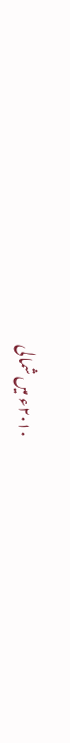۲۰۱۰ء میں شمالی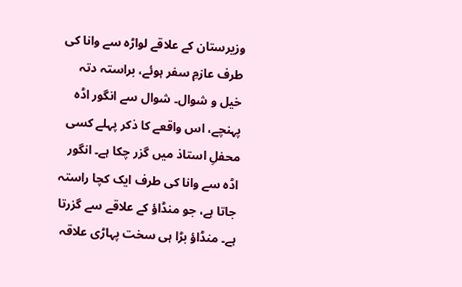وزیرستان کے علاقے لواڑہ سے وانا کی طرف عازمِ سفر ہوئے، براستہ دتہ خیل و شوال۔ شوال سے انگور اڈہ پہنچے، اس واقعے کا ذکر پہلے کسی محفلِ استاذ میں گزر چکا ہے۔ انگور اڈہ سے وانا کی طرف ایک کچا راستہ جاتا ہے، جو منڈاؤ کے علاقے سے گزرتا ہے۔ منڈاؤ بڑا ہی سخت پہاڑی علاقہ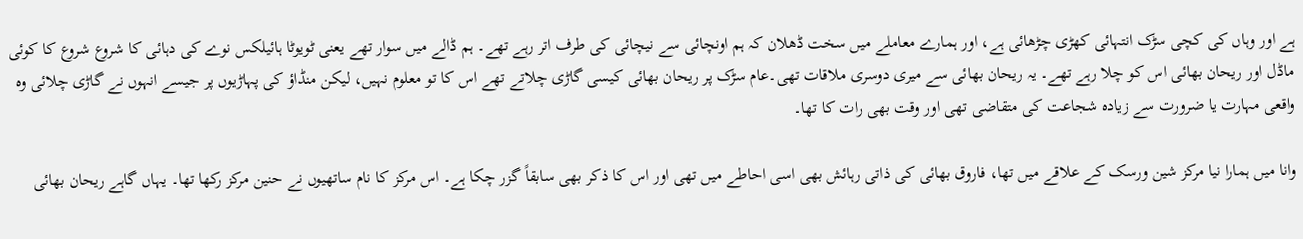ہے اور وہاں کی کچی سڑک انتہائی کھڑی چڑھائی ہے، اور ہمارے معاملے میں سخت ڈھلان کہ ہم اونچائی سے نیچائی کی طرف اتر رہے تھے۔ ہم ڈالے میں سوار تھے یعنی ٹویوٹا ہائیلکس نوے کی دہائی کا شروع شروع کا کوئی ماڈل اور ریحان بھائی اس کو چلا رہے تھے۔ یہ ریحان بھائی سے میری دوسری ملاقات تھی۔عام سڑک پر ریحان بھائی کیسی گاڑی چلاتے تھے اس کا تو معلوم نہیں، لیکن منڈاؤ کی پہاڑیوں پر جیسے انہوں نے گاڑی چلائی وہ واقعی مہارت یا ضرورت سے زیادہ شجاعت کی متقاضی تھی اور وقت بھی رات کا تھا۔

وانا میں ہمارا نیا مرکز شین ورسک کے علاقے میں تھا، فاروق بھائی کی ذاتی رہائش بھی اسی احاطے میں تھی اور اس کا ذکر بھی سابقاً گزر چکا ہے۔ اس مرکز کا نام ساتھیوں نے حنین مرکز رکھا تھا۔ یہاں گاہے ریحان بھائی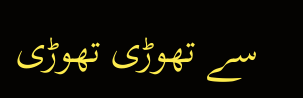سے تھوڑی تھوڑی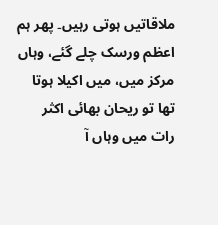ملاقاتیں ہوتی رہیں۔ پھر ہم اعظم ورسک چلے گئے، وہاں مرکز میں، میں اکیلا ہوتا تھا تو ریحان بھائی اکثر رات میں وہاں آ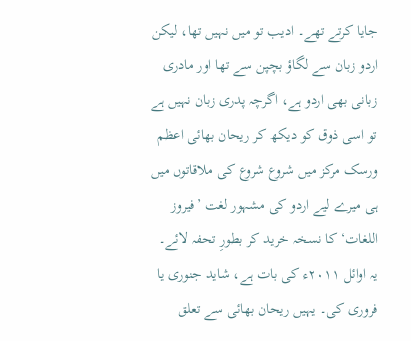جایا کرتے تھے۔ ادیب تو میں نہیں تھا، لیکن اردو زبان سے لگاؤ بچپن سے تھا اور مادری زبانی بھی اردو ہے، اگرچہ پدری زبان نہیں ہے تو اسی ذوق کو دیکھ کر ریحان بھائی اعظم ورسک مرکز میں شروع شروع کی ملاقاتوں میں ہی میرے لیے اردو کی مشہور لغت ’فیروز اللغات‘ کا نسخہ خرید کر بطورِ تحفہ لائے۔ یہ اوائل ۲۰۱۱ء کی بات ہے، شاید جنوری یا فروری کی۔ یہیں ریحان بھائی سے تعلق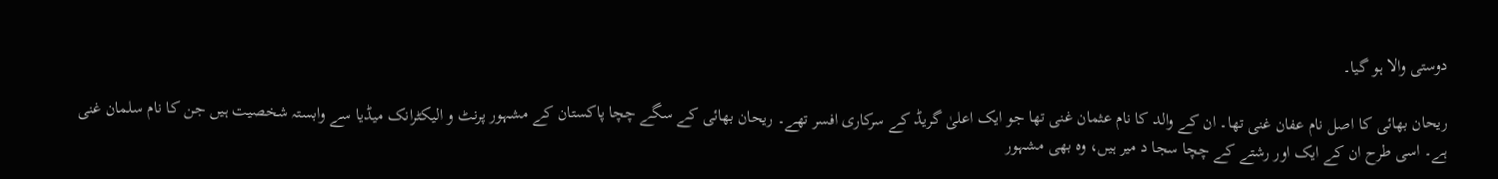دوستی والا ہو گیا۔

ریحان بھائی کا اصل نام عفان غنی تھا۔ ان کے والد کا نام عثمان غنی تھا جو ایک اعلیٰ گریڈ کے سرکاری افسر تھے۔ ریحان بھائی کے سگے چچا پاکستان کے مشہور پرنٹ و الیکٹرانک میڈیا سے وابستہ شخصیت ہیں جن کا نام سلمان غنی ہے۔ اسی طرح ان کے ایک اور رشتے کے چچا سجا د میر ہیں، وہ بھی مشہور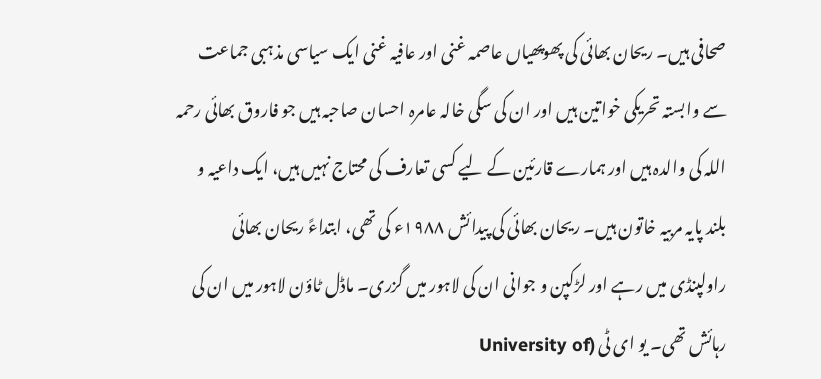صحافی ہیں۔ ریحان بھائی کی پھوپھیاں عاصمہ غنی اور عافیہ غنی ایک سیاسی مذہبی جماعت سے وابستہ تحریکی خواتین ہیں اور ان کی سگی خالہ عامرہ احسان صاحبہ ہیں جو فاروق بھائی رحمہ اللہ کی والدہ ہیں اور ہمارے قارئین کے لیے کسی تعارف کی محتاج نہیں ہیں، ایک داعیہ و بلند پایہ مربیہ خاتون ہیں۔ ریحان بھائی کی پیدائش ۱۹۸۸ء کی تھی، ابتداءً ریحان بھائی راولپنڈی میں رہے اور لڑکپن و جوانی ان کی لاہور میں گزری۔ ماڈل ٹاؤن لاہور میں ان کی رہائش تھی۔ یو ای ٹی (University of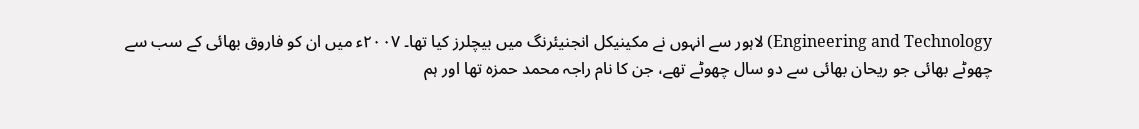Engineering and Technology) لاہور سے انہوں نے مکینیکل انجنیئرنگ میں بیچلرز کیا تھا۔ ۲۰۰۷ء میں ان کو فاروق بھائی کے سب سے چھوٹے بھائی جو ریحان بھائی سے دو سال چھوٹے تھے، جن کا نام راجہ محمد حمزہ تھا اور ہم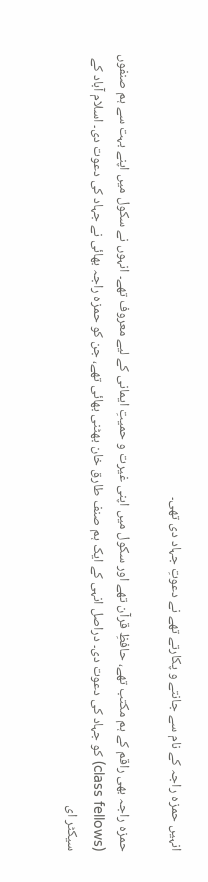انہیں حمزہ راجہ کے نام سے جانتے و پکارتے تھے نے دعوتِ جہاد دی تھی۔

حمزہ راجہ بھی راقم کے ہم مکتب تھے، حافظِ قرآن تھے اور سکول میں اپنی غیرت و حمیتِ ایمانی کے لیے معروف تھے۔ انہوں نے سکول میں اپنے بہت سے ہم صنفوں (class fellows) کو جہاد کی دعوت دی۔ دراصل انہی کے ایک ہم صنف طارق خان بھٹنی بھائی تھے، جن کو حمزہ راجہ بھائی نے جہاد کی دعوت دی۔ اسلام آباد کے سیکٹر ای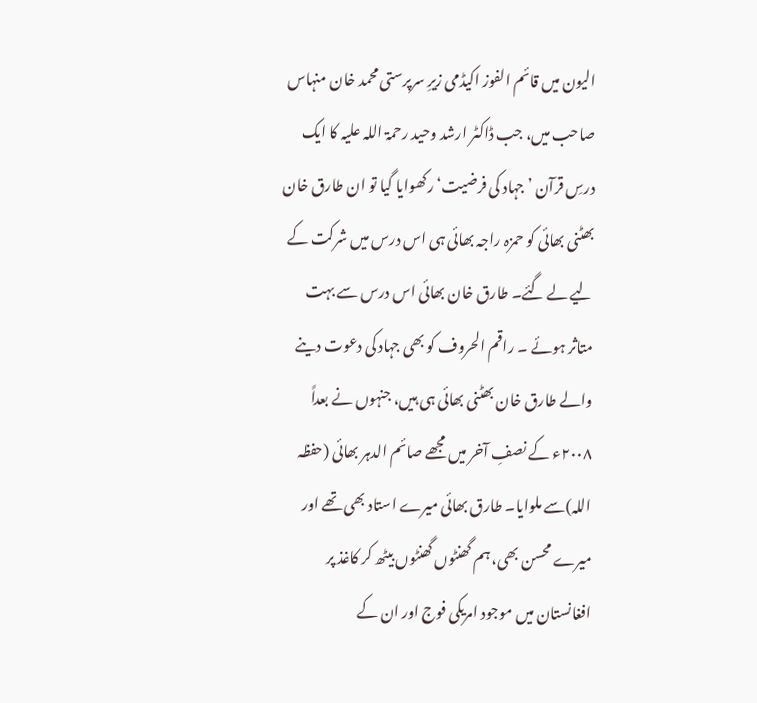الیون میں قائم الفوز اکیڈمی زیرِ سرپرستی محمد خان منہاس صاحب میں، جب ڈاکٹر ارشد وحید رحمۃ اللہ علیہ کا ایک درسِ قرآن ’جہاد کی فرضیت‘ رکھوایا گیا تو ان طارق خان بھٹنی بھائی کو حمزہ راجہ بھائی ہی اس درس میں شرکت کے لیے لے گئے۔ طارق خان بھائی اس درس سے بہت متاثر ہوئے ۔ راقم الحروف کو بھی جہاد کی دعوت دینے والے طارق خان بھٹنی بھائی ہی ہیں، جنہوں نے بعداً ۲۰۰۸ء کے نصفِ آخر میں مجھے صائم الدہر بھائی (حفظہ اللہ)سے ملوایا۔ طارق بھائی میرے استاد بھی تھے اور میرے محسن بھی، ہم گھنٹوں گھنٹوں بیٹھ کر کاغذ پر افغانستان میں موجود امریکی فوج اور ان کے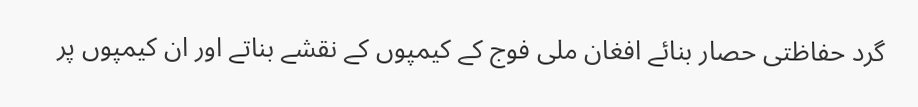گرد حفاظتی حصار بنائے افغان ملی فوج کے کیمپوں کے نقشے بناتے اور ان کیمپوں پر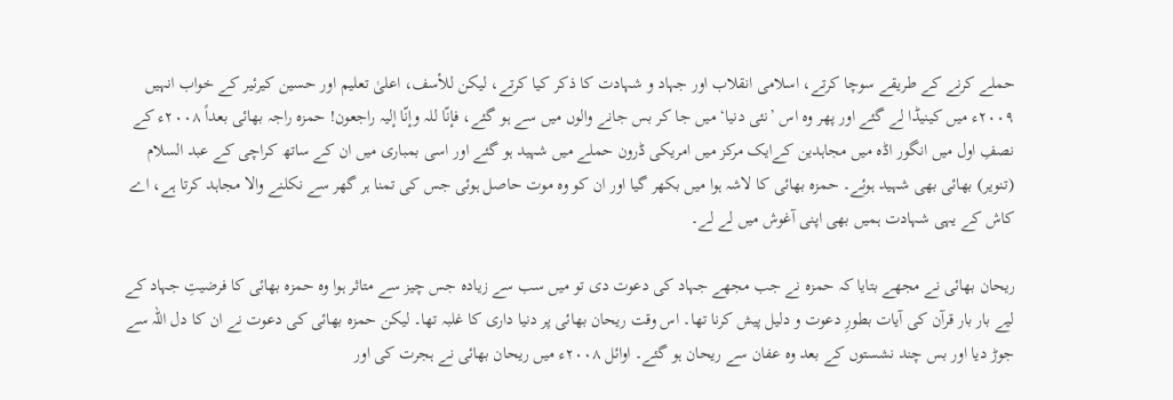حملے کرنے کے طریقے سوچا کرتے، اسلامی انقلاب اور جہاد و شہادت کا ذکر کیا کرتے، لیکن للأسف، اعلیٰ تعلیم اور حسین کیرئیر کے خواب انہیں ۲۰۰۹ء میں کینیڈا لے گئے اور پھر وہ اس ’نئی دنیا‘ میں جا کر بس جانے والوں میں سے ہو گئے، فإنّا للہ وإنّا إلیہ راجعون! حمزہ راجہ بھائی بعداً ۲۰۰۸ء کے نصفِ اول میں انگور اڈہ میں مجاہدین کےایک مرکز میں امریکی ڈرون حملے میں شہید ہو گئے اور اسی بمباری میں ان کے ساتھ کراچی کے عبد السلام (تنویر) بھائی بھی شہید ہوئے۔ حمزہ بھائی کا لاشہ ہوا میں بکھر گیا اور ان کو وہ موت حاصل ہوئی جس کی تمنا ہر گھر سے نکلنے والا مجاہد کرتا ہے، اے کاش کے یہی شہادت ہمیں بھی اپنی آغوش میں لے لے۔

ریحان بھائی نے مجھے بتایا کہ حمزہ نے جب مجھے جہاد کی دعوت دی تو میں سب سے زیادہ جس چیز سے متاثر ہوا وہ حمزہ بھائی کا فرضیتِ جہاد کے لیے بار بار قرآن کی آیات بطورِ دعوت و دلیل پیش کرنا تھا۔ اس وقت ریحان بھائی پر دنیا داری کا غلبہ تھا۔ لیکن حمزہ بھائی کی دعوت نے ان کا دل اللہ سے جوڑ دیا اور بس چند نشستوں کے بعد وہ عفان سے ریحان ہو گئے۔ اوائل ۲۰۰۸ء میں ریحان بھائی نے ہجرت کی اور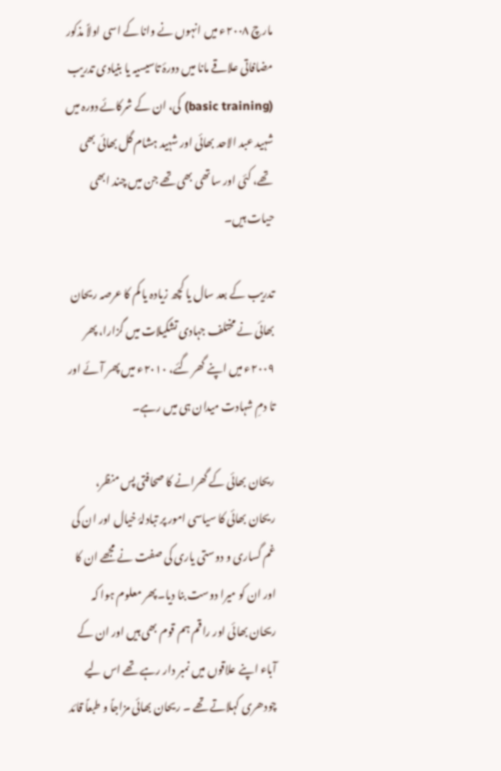مارچ ۲۰۰۸ء میں انہوں نے وانا کے اسی اولاً مذکور مضافاتی علاقے مانا میں دورۂ تاسیسیہ یا بنیادی تدریب (basic training) کی، ان کے شرکائے دورہ میں شہید عبد الاحد بھائی اور شہید ہشام گل بھائی بھی تھے، کئی اور ساتھی بھی تھے جن میں چند ابھی حیات ہیں۔

تدریب کے بعد سال یا کچھ زیادہ یا کم کا عرصہ ریحان بھائی نے مختلف جہادی تشکیلات میں گزارا، پھر ۲۰۰۹ء میں اپنے گھر گئے، ۲۰۱۰ء میں پھر آئے اور تا دمِ شہادت میدان ہی میں رہے۔

ریحان بھائی کے گھرانے کا صحافتی پس منظر، ریحان بھائی کا سیاسی امور پر تبادلۂ خیال اور ان کی غم گساری و دوستی یاری کی صفت نے مجھے ان کا اور ان کو میرا دوست بنا دیا۔پھر معلوم ہوا کہ ریحان بھائی اور راقم ہم قوم بھی ہیں اور ان کے آباء اپنے علاقوں میں نمبر دار رہے تھے اس لیے چودھری کہلاتے تھے ۔ ریحان بھائی مزاجاً و طبعاً قائد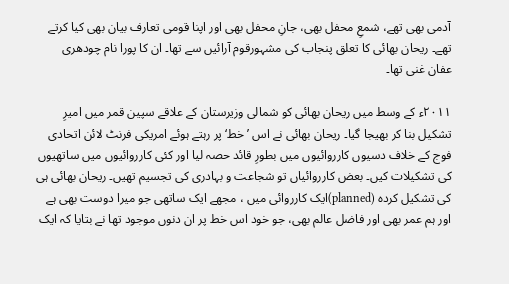آدمی بھی تھے، شمعِ محفل بھی، جانِ محفل بھی اور اپنا قومی تعارف بیان بھی کیا کرتے تھے۔ ریحان بھائی کا تعلق پنجاب کی مشہورقوم آرائیں سے تھا۔ ان کا پورا نام چودھری عفان غنی تھا۔

۲۰۱۱ء کے وسط میں ریحان بھائی کو شمالی وزیرستان کے علاقے سپین قمر میں امیرِ تشکیل بنا کر بھیجا گیا۔ ریحان بھائی نے اس ’خط‘ پر رہتے ہوئے امریکی فرنٹ لائن اتحادی فوج کے خلاف دسیوں کارروائیوں میں بطورِ قائد حصہ لیا اور کئی کارروائیوں میں ساتھیوں کی تشکیلات کیں۔ بعض کارروائیاں تو شجاعت و بہادری کی تجسیم تھیں۔ ریحان بھائی ہی کی تشکیل کردہ (planned)ایک کارروائی میں ، مجھے ایک ساتھی جو میرا دوست بھی ہے اور ہم عمر بھی اور فاضل عالم بھی، جو خود اس خط پر ان دنوں موجود تھا نے بتایا کہ ایک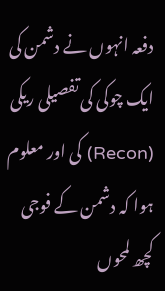دفعہ انہوں نے دشمن کی ایک چوکی کی تفصیلی ریکی (Recon) کی اور معلوم ہوا کہ دشمن کے فوجی کچھ لمحوں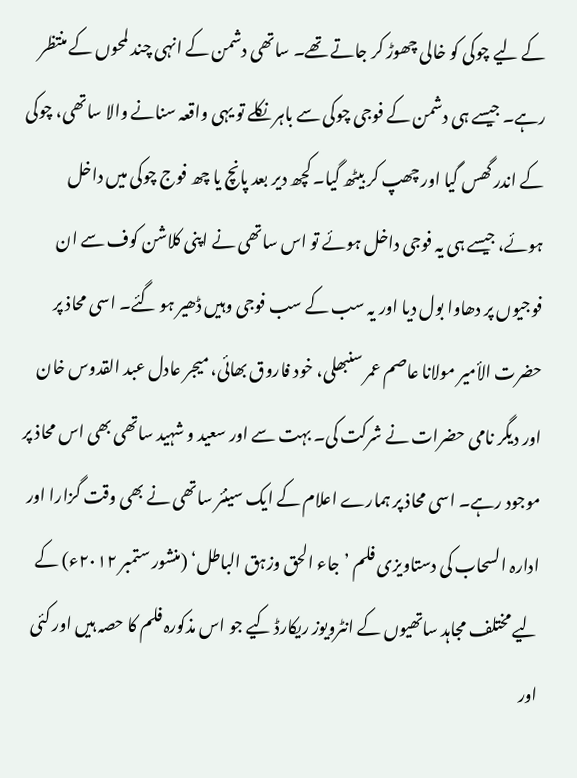کے لیے چوکی کو خالی چھوڑ کر جاتے تھے۔ ساتھی دشمن کے انہی چند لمحوں کے منتظر رہے۔ جیسے ہی دشمن کے فوجی چوکی سے باہر نکلے تو یہی واقعہ سنانے والا ساتھی، چوکی کے اندر گھس گیا اور چھپ کر بیٹھ گیا۔ کچھ دیر بعد پانچ یا چھ فوج چوکی میں داخل ہوئے، جیسے ہی یہ فوجی داخل ہوئے تو اس ساتھی نے اپنی کلاشن کوف سے ان فوجیوں پر دھاوا بول دیا اور یہ سب کے سب فوجی وہیں ڈھیر ہو گئے۔ اسی محاذ پر حضرت الأمیر مولانا عاصم عمر سنبھلی، خود فاروق بھائی، میجر عادل عبد القدوس خان اور دیگر نامی حضرات نے شرکت کی۔ بہت سے اور سعید و شہید ساتھی بھی اس محاذ پر موجود رہے۔ اسی محاذ پر ہمارے اعلام کے ایک سینئر ساتھی نے بھی وقت گزارا اور ادارہ السحاب کی دستاویزی فلم ’جاء الحق وزہق الباطل‘ (منشور ستمبر ۲۰۱۲ء) کے لیے مختلف مجاہد ساتھیوں کے انٹرویوز ریکارڈ کیے جو اس مذکورہ فلم کا حصہ ہیں اور کئی اور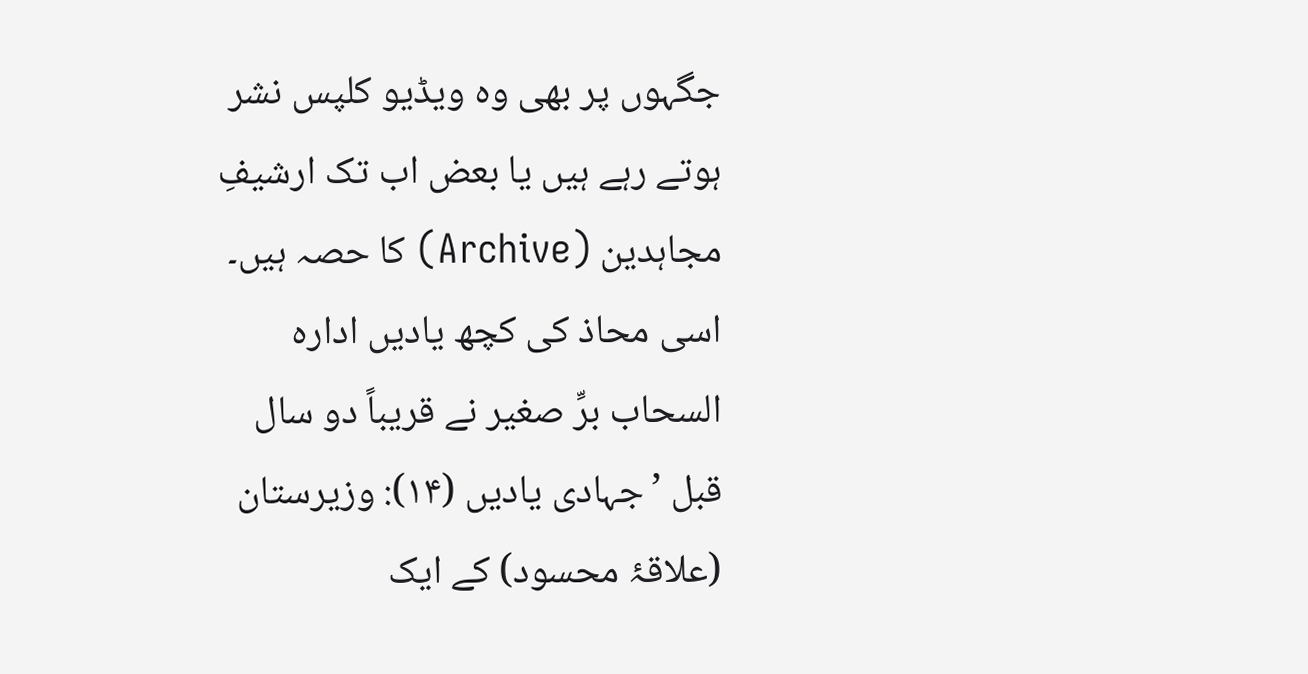جگہوں پر بھی وہ ویڈیو کلپس نشر ہوتے رہے ہیں یا بعض اب تک ارشیفِ مجاہدین (Archive) کا حصہ ہیں۔ اسی محاذ کی کچھ یادیں ادارہ السحاب برِّ صغیر نے قریباً دو سال قبل ’جہادی یادیں (۱۴): وزیرستان (علاقۂ محسود) کے ایک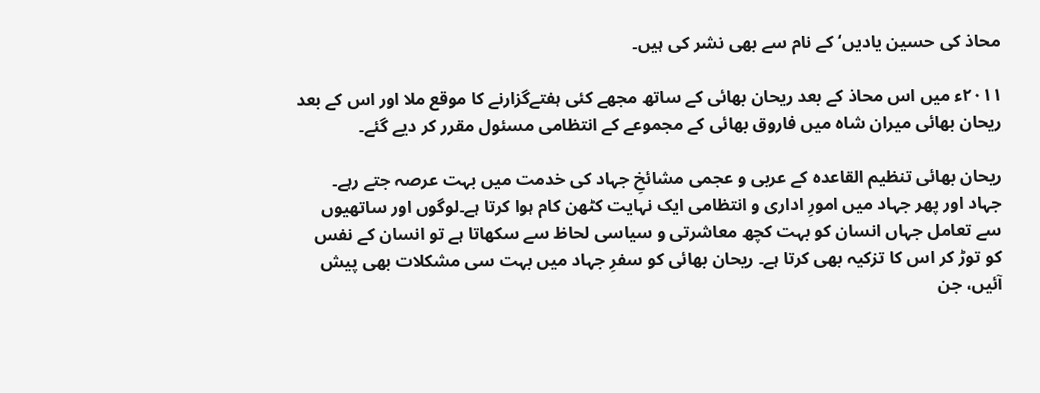محاذ کی حسین یادیں‘ کے نام سے بھی نشر کی ہیں۔

۲۰۱۱ء میں اس محاذ کے بعد ریحان بھائی کے ساتھ مجھے کئی ہفتےگزارنے کا موقع ملا اور اس کے بعد ریحان بھائی میران شاہ میں فاروق بھائی کے مجموعے کے انتظامی مسئول مقرر کر دیے گئے۔

ریحان بھائی تنظیم القاعدہ کے عربی و عجمی مشائخِ جہاد کی خدمت میں بہت عرصہ جتے رہے۔ جہاد اور پھر جہاد میں امورِ اداری و انتظامی ایک نہایت کٹھن کام ہوا کرتا ہے۔لوگوں اور ساتھیوں سے تعامل جہاں انسان کو بہت کچھ معاشرتی و سیاسی لحاظ سے سکھاتا ہے تو انسان کے نفس کو توڑ کر اس کا تزکیہ بھی کرتا ہے۔ ریحان بھائی کو سفرِ جہاد میں بہت سی مشکلات بھی پیش آئیں، جن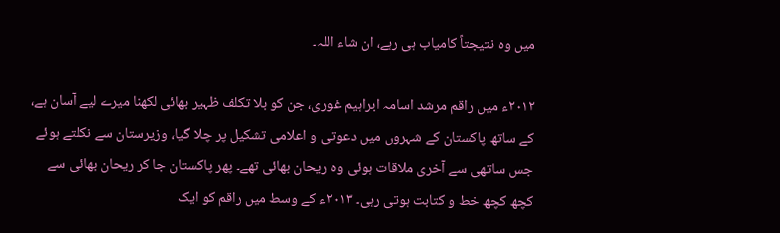میں وہ نتیجتاً کامیاب ہی رہے، ان شاء اللہ۔

۲۰۱۲ء میں راقم مرشد اسامہ ابراہیم غوری، جن کو بلا تکلف ظہیر بھائی لکھنا میرے لیے آسان ہے، کے ساتھ پاکستان کے شہروں میں دعوتی و اعلامی تشکیل پر چلا گیا، وزیرستان سے نکلتے ہوئے جس ساتھی سے آخری ملاقات ہوئی وہ ریحان بھائی تھے۔ پھر پاکستان جا کر ریحان بھائی سے کچھ کچھ خط و کتابت ہوتی رہی۔ ۲۰۱۳ء کے وسط میں راقم کو ایک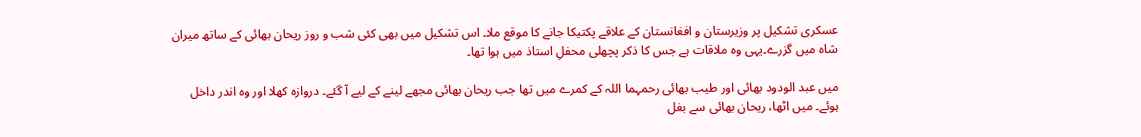عسکری تشکیل پر وزیرستان و افغانستان کے علاقے پکتیکا جانے کا موقع ملا۔ اس تشکیل میں بھی کئی شب و روز ریحان بھائی کے ساتھ میران شاہ میں گزرے۔یہی وہ ملاقات ہے جس کا ذکر پچھلی محفلِ استاذ میں ہوا تھا۔

میں عبد الودود بھائی اور طیب بھائی رحمہما اللہ کے کمرے میں تھا جب ریحان بھائی مجھے لینے کے لیے آ گئے۔ دروازہ کھلا اور وہ اندر داخل ہوئے۔ میں اٹھا، ریحان بھائی سے بغل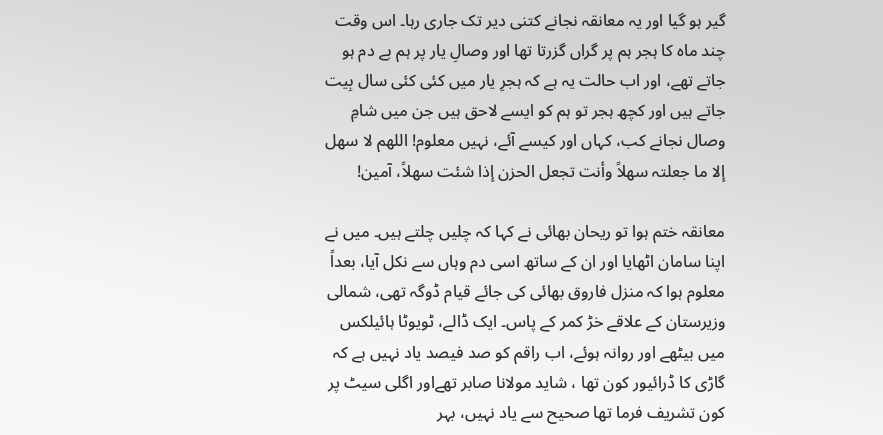گیر ہو گیا اور یہ معانقہ نجانے کتنی دیر تک جاری رہا۔ اس وقت چند ماہ کا ہجر ہم پر گراں گزرتا تھا اور وصالِ یار پر ہم بے دم ہو جاتے تھے، اور اب حالت یہ ہے کہ ہجرِ یار میں کئی کئی سال بِیت جاتے ہیں اور کچھ ہجر تو ہم کو ایسے لاحق ہیں جن میں شامِ وصال نجانے کب، کہاں اور کیسے آئے، نہیں معلوم! اللھم لا سھل إلا ما جعلتہ سھلاً وأنت تجعل الحزن إذا شئت سھلاً، آمین!

معانقہ ختم ہوا تو ریحان بھائی نے کہا کہ چلیں چلتے ہیں۔ میں نے اپنا سامان اٹھایا اور ان کے ساتھ اسی دم وہاں سے نکل آیا، بعداً معلوم ہوا کہ منزل فاروق بھائی کی جائے قیام ڈوگہ تھی، شمالی وزیرستان کے علاقے خڑ کمر کے پاس۔ ایک ڈالے، ٹویوٹا ہائیلکس میں بیٹھے اور روانہ ہوئے، اب راقم کو صد فیصد یاد نہیں ہے کہ گاڑی کا ڈرائیور کون تھا ، شاید مولانا صابر تھےاور اگلی سیٹ پر کون تشریف فرما تھا صحیح سے یاد نہیں، بہر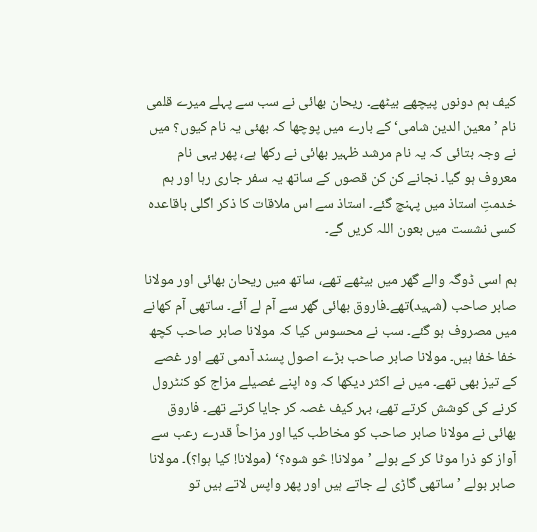کیف ہم دونوں پیچھے بیٹھے۔ ریحان بھائی نے سب سے پہلے میرے قلمی نام ’معین الدین شامی‘ کے بارے میں پوچھا کہ بھئی یہ نام کیوں؟ میں نے وجہ بتائی کہ یہ نام مرشد ظہیر بھائی نے رکھا ہے، پھر یہی نام معروف ہو گیا۔ نجانے کن کن قصوں کے ساتھ یہ سفر جاری رہا اور ہم خدمتِ استاذ میں پہنچ گئے۔ استاذ سے اس ملاقات کا ذکر اگلی باقاعدہ کسی نشست میں بعون اللہ کریں گے۔

ہم اسی ڈوگہ والے گھر میں بیٹھے تھے، ساتھ میں ریحان بھائی اور مولانا صابر صاحب (شہید)تھے۔فاروق بھائی گھر سے آم لے آئے۔ ساتھی آم کھانے میں مصروف ہو گئے۔ سب نے محسوس کیا کہ مولانا صابر صاحب کچھ خفا خفا ہیں۔ مولانا صابر صاحب بڑے اصول پسند آدمی تھے اور غصے کے تیز بھی تھے۔ میں نے اکثر دیکھا کہ وہ اپنے غصیلے مزاج کو کنٹرول کرنے کی کوشش کرتے تھے، بہر کیف غصہ کر جایا کرتے تھے۔ فاروق بھائی نے مولانا صابر صاحب کو مخاطب کیا اور مزاحاً قدرے رعب سے آواز کو ذرا موٹا کر کے بولے ’مولانا! څو شوہ؟‘ (مولانا! کیا ہوا؟)۔ مولانا صابر بولے ’ساتھی گاڑی لے جاتے ہیں اور پھر واپس لاتے ہیں تو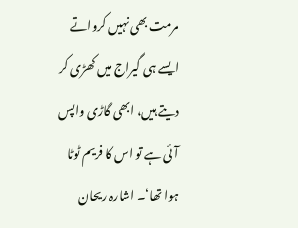مرمت بھی نہیں کرواتے ایسے ہی گیراج میں کھڑی کر دیتے ہیں، ابھی گاڑی واپس آئی ہے تو اس کا فریم ٹوٹا ہوا تھا‘۔ اشارہ ریحان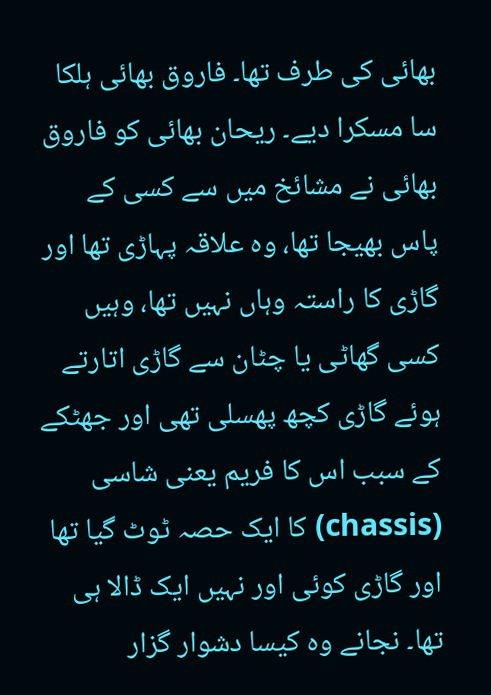بھائی کی طرف تھا۔ فاروق بھائی ہلکا سا مسکرا دیے۔ ریحان بھائی کو فاروق بھائی نے مشائخ میں سے کسی کے پاس بھیجا تھا، وہ علاقہ پہاڑی تھا اور گاڑی کا راستہ وہاں نہیں تھا، وہیں کسی گھاٹی یا چٹان سے گاڑی اتارتے ہوئے گاڑی کچھ پھسلی تھی اور جھٹکے کے سبب اس کا فریم یعنی شاسی (chassis) کا ایک حصہ ٹوٹ گیا تھا اور گاڑی کوئی اور نہیں ایک ڈالا ہی تھا۔ نجانے وہ کیسا دشوار گزار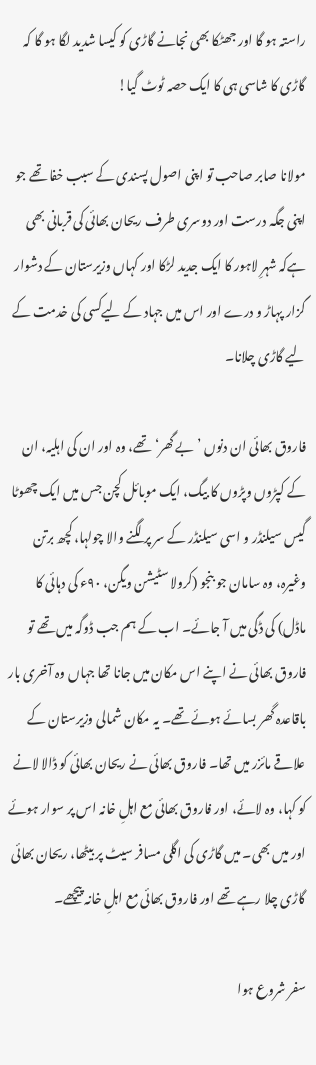راستہ ہو گا اور جھٹکا بھی نجانے گاڑی کو کیسا شدید لگا ہو گا کہ گاڑی کا شاسی ہی کا ایک حصہ ٹوٹ گیا!

مولانا صابر صاحب تو اپنی اصول پسندی کے سبب خفا تھے جو اپنی جگہ درست اور دوسری طرف ریحان بھائی کی قربانی بھی ہےکہ شہرِ لاہور کا ایک جدید لڑکا اور کہاں وزیرستان کے دشوار گزار پہاڑ و درے اور اس میں جہاد کے لیےکسی کی خدمت کے لیے گاڑی چلانا۔

فاروق بھائی ان دنوں ’بے گھر‘ تھے، وہ اور ان کی اہلیہ، ان کے کپڑوں وپڑوں کا بیگ، ایک موبائل کچن جس میں ایک چھوٹا گیس سیلنڈر و اسی سیلنڈر کے سر پر لگنے والا چولہا، کچھ برتن وغیرہ، وہ سامان جو بنجو (کرولا سٹیشن ویگن، ۹۰ء کی دہائی کا ماڈل) کی ڈگی میں آ جائے۔ اب کے ہم جب ڈوگہ میں تھے تو فاروق بھائی نے اپنے اس مکان میں جانا تھا جہاں وہ آخری بار باقاعدہ گھر بسائے ہوئے تھے۔ یہ مکان شمالی وزیرستان کے علاقے مائزر میں تھا۔ فاروق بھائی نے ریحان بھائی کو ڈالا لانے کو کہا، وہ لائے، اور فاروق بھائی مع اہلِ خانہ اس پر سوار ہوئے اور میں بھی۔ میں گاڑی کی اگلی مسافر سیٹ پر بیٹھا، ریحان بھائی گاڑی چلا رہے تھے اور فاروق بھائی مع اہلِ خانہ پیچھے۔

سفر شروع ہوا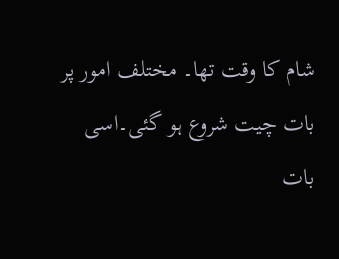شام کا وقت تھا۔ مختلف امور پر بات چیت شروع ہو گئی۔اسی بات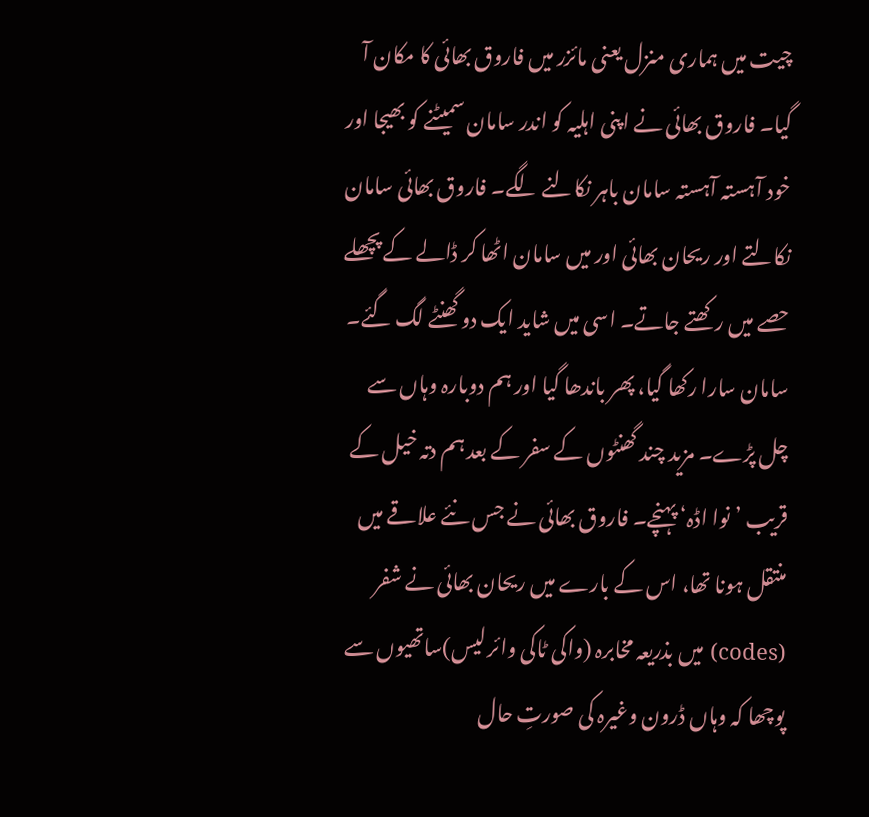چیت میں ہماری منزل یعنی مائزر میں فاروق بھائی کا مکان آ گیا۔ فاروق بھائی نے اپنی اہلیہ کو اندر سامان سمیٹنے کو بھیجا اور خود آہستہ آہستہ سامان باہر نکالنے لگے۔ فاروق بھائی سامان نکالتے اور ریحان بھائی اور میں سامان اٹھا کر ڈالے کے پچھلے حصے میں رکھتے جاتے۔ اسی میں شاید ایک دو گھنٹے لگ گئے۔ سامان سارا رکھا گیا، پھر باندھا گیا اور ہم دوبارہ وہاں سے چل پڑے۔ مزید چند گھنٹوں کے سفر کے بعد ہم دتہ خیل کے قریب ’نوا اڈہ‘ پہنچے۔ فاروق بھائی نے جس نئے علاقے میں منتقل ہونا تھا، اس کے بارے میں ریحان بھائی نے شفر (codes) میں بذریعہ مخابرہ (واکی ٹاکی وائر لیس)ساتھیوں سے پوچھا کہ وہاں ڈرون وغیرہ کی صورتِ حال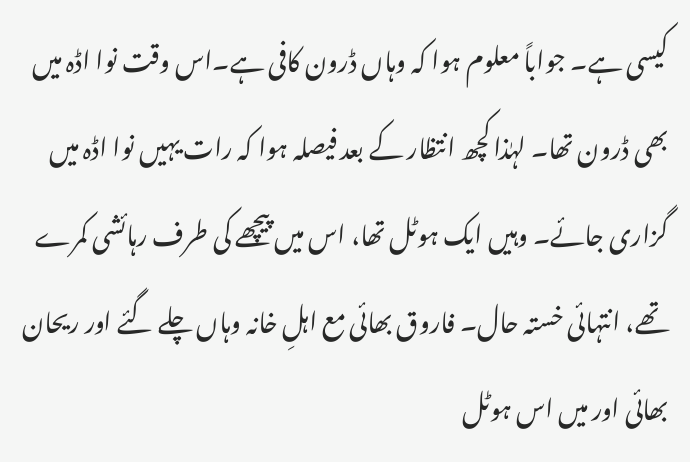کیسی ہے۔ جواباً معلوم ہوا کہ وہاں ڈرون کافی ہے۔اس وقت نوا اڈہ میں بھی ڈرون تھا۔ لہٰذا کچھ انتظار کے بعد فیصلہ ہوا کہ رات یہیں نوا اڈہ میں گزاری جائے۔ وہیں ایک ہوٹل تھا، اس میں پیچھے کی طرف رہائشی کمرے تھے، انتہائی خستہ حال۔ فاروق بھائی مع اہلِ خانہ وہاں چلے گئے اور ریحان بھائی اور میں اس ہوٹل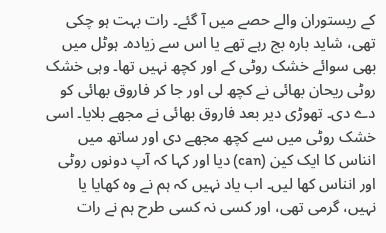کے ریستوران والے حصے میں آ گئے۔ رات بہت ہو چکی تھی، شاید بارہ بج رہے تھے یا اس سے زیادہ۔ ہوٹل میں بھی سوائے خشک روٹی کے اور کچھ نہیں تھا۔ وہی خشک روٹی ریحان بھائی نے کچھ لی اور جا کر فاروق بھائی کو دے دی۔ تھوڑی دیر بعد فاروق بھائی نے مجھے بلایا۔ اسی خشک روٹی میں سے کچھ مجھے دی اور ساتھ میں انناس کا ایک کین (can) دیا اور کہا کہ آپ دونوں روٹی اور انناس کھا لیں۔ اب یاد نہیں کہ ہم نے وہ کھایا یا نہیں، گرمی تھی، اور کسی نہ کسی طرح ہم نے رات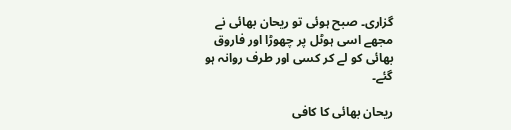گزاری۔ صبح ہوئی تو ریحان بھائی نے مجھے اسی ہوٹل پر چھوڑا اور فاروق بھائی کو لے کر کسی اور طرف روانہ ہو گئے۔

ریحان بھائی کا کافی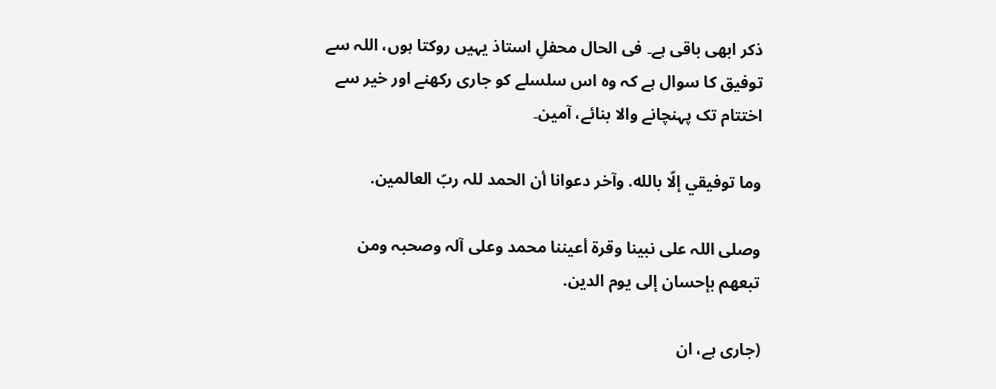ذکر ابھی باقی ہے۔ فی الحال محفلِ استاذ یہیں روکتا ہوں، اللہ سے توفیق کا سوال ہے کہ وہ اس سلسلے کو جاری رکھنے اور خیر سے اختتام تک پہنچانے والا بنائے، آمین۔

وما توفیقي إلّا بالله. وآخر دعوانا أن الحمد للہ ربّ العالمین.

وصلی اللہ علی نبینا وقرۃ أعیننا محمد وعلی آلہ وصحبہ ومن تبعھم بإحسان إلی یوم الدین.

(جاری ہے، ان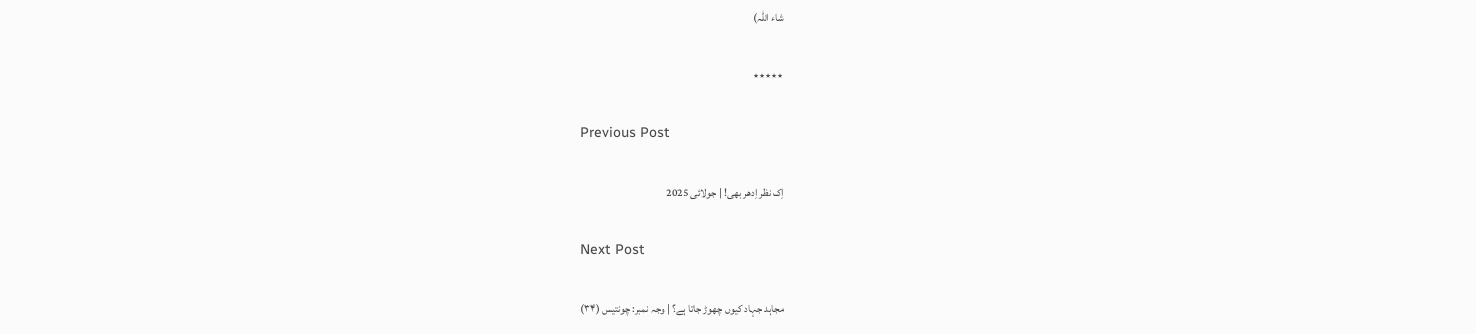شاء اللہ)

٭٭٭٭٭

Previous Post

اِک نظر اِدھر بھی! | جولائی 2025

Next Post

مجاہد جہاد کیوں چھوڑ جاتا ہے؟ | وجہ نمبر: چونتیس (۳۴)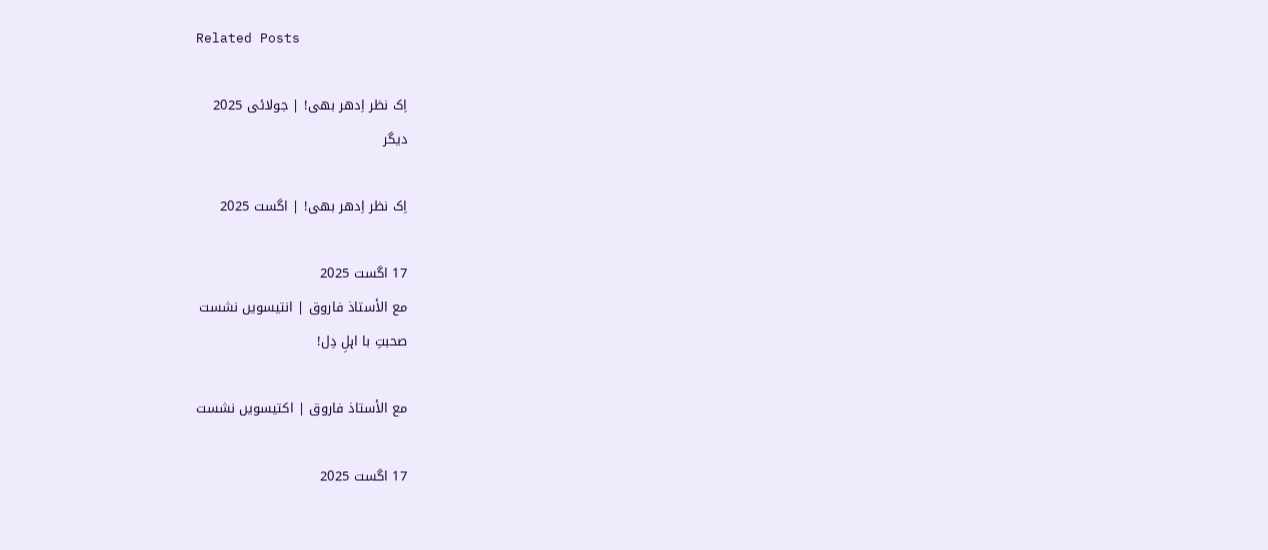Related Posts

اِک نظر اِدھر بھی! | جولائی 2025
دیگر

اِک نظر اِدھر بھی! | اگست 2025

17 اگست 2025
مع الأستاذ فاروق | انتیسویں نشست
صحبتِ با اہلِ دِل!

مع الأستاذ فاروق | اکتیسویں نشست

17 اگست 2025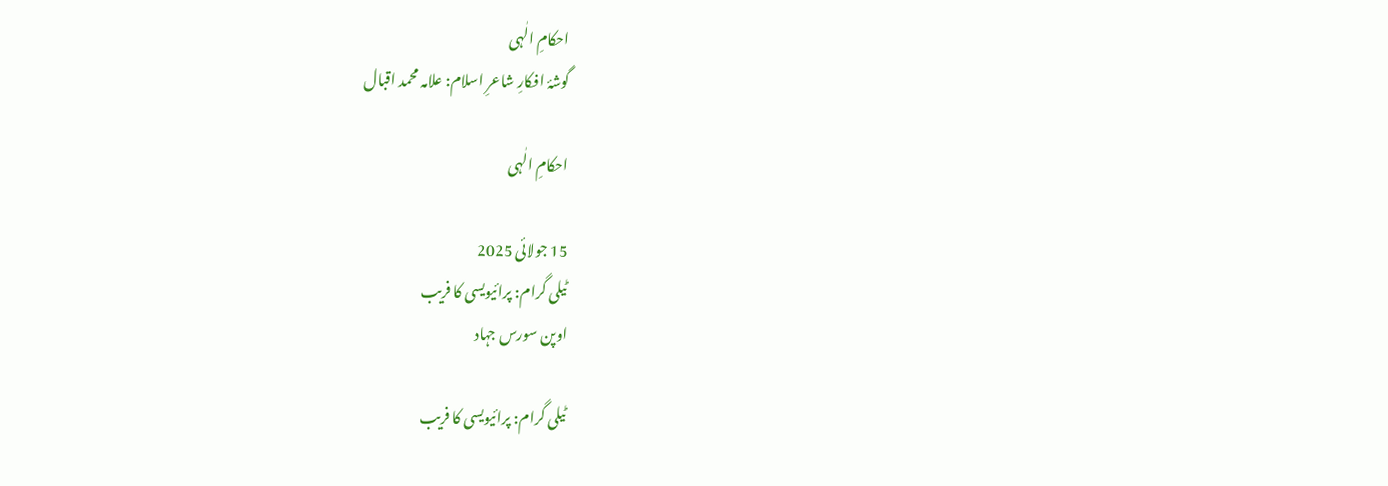احکامِ الٰہی
گوشۂ افکارِ شاعرِ اسلام: علامہ محمد اقبال

احکامِ الٰہی

15 جولائی 2025
ٹیلی گرام: پرائیویسی کا فریب
اوپن سورس جہاد

ٹیلی گرام: پرائیویسی کا فریب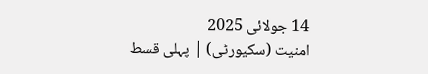14 جولائی 2025
امنیت (سکیورٹی) | پہلی قسط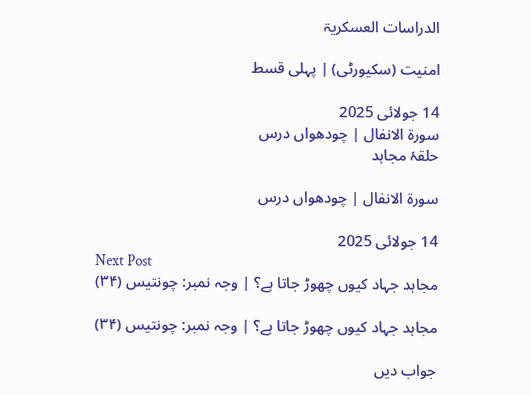الدراسات العسکریۃ

امنیت (سکیورٹی) | پہلی قسط

14 جولائی 2025
سورۃ الانفال | چودھواں درس
حلقۂ مجاہد

سورۃ الانفال | چودھواں درس

14 جولائی 2025
Next Post
مجاہد جہاد کیوں چھوڑ جاتا ہے؟ | وجہ نمبر: چونتیس (۳۴)

مجاہد جہاد کیوں چھوڑ جاتا ہے؟ | وجہ نمبر: چونتیس (۳۴)

جواب دیں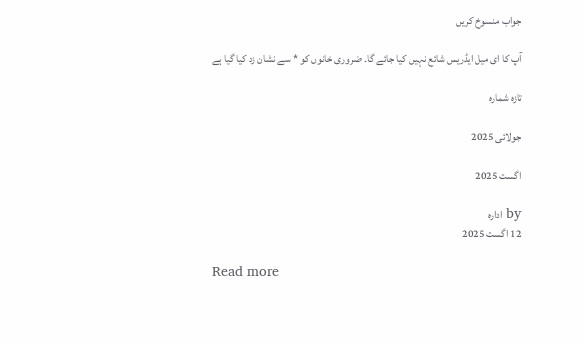جواب منسوخ کریں

آپ کا ای میل ایڈریس شائع نہیں کیا جائے گا۔ ضروری خانوں کو * سے نشان زد کیا گیا ہے

تازہ شمارہ

جولائی 2025

اگست 2025

by ادارہ
12 اگست 2025

Read more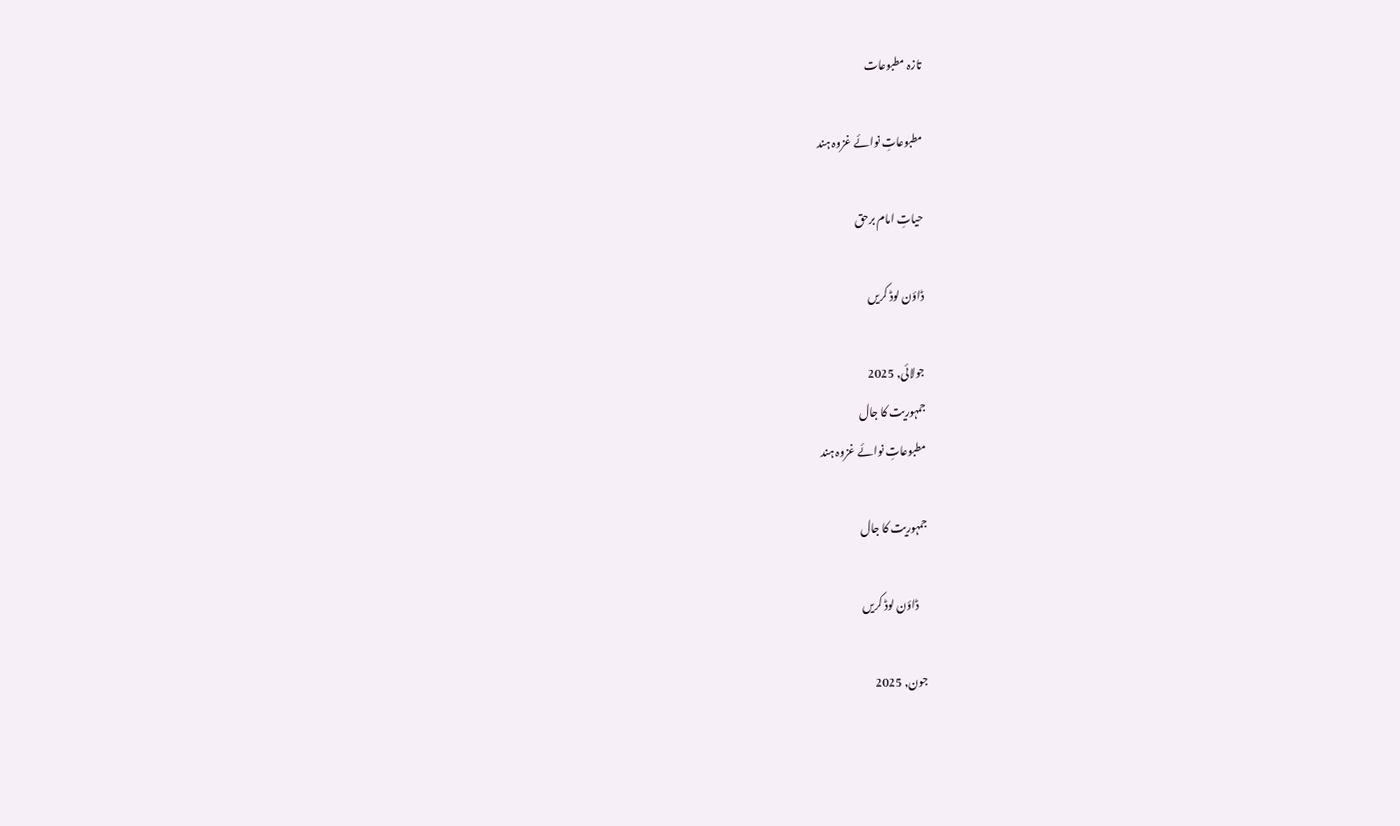تازہ مطبوعات

مطبوعاتِ نوائے غزوہ ہند

حیاتِ امام برحق

ڈاؤن لوڈ کریں

جولائی, 2025
جمہوریت کا جال
مطبوعاتِ نوائے غزوہ ہند

جمہوریت کا جال

    ڈاؤن لوڈ کریں

جون, 2025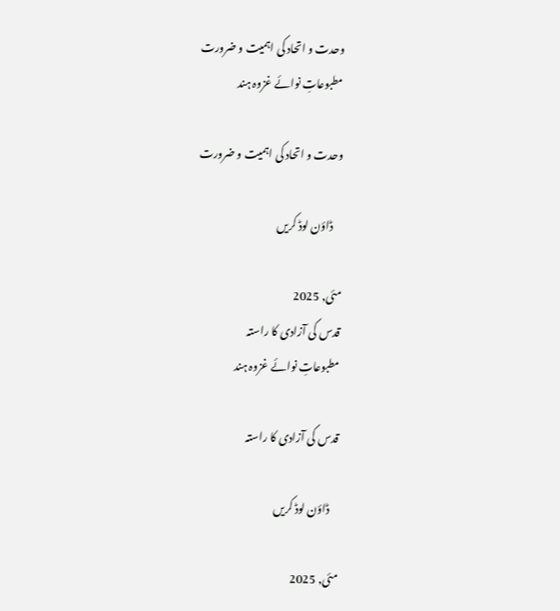وحدت و اتحاد کی اہمیت و ضرورت
مطبوعاتِ نوائے غزوہ ہند

وحدت و اتحاد کی اہمیت و ضرورت

    ڈاؤن لوڈ کریں

مئی, 2025
قدس کی آزادی کا راستہ
مطبوعاتِ نوائے غزوہ ہند

قدس کی آزادی کا راستہ

    ڈاؤن لوڈ کریں

مئی, 2025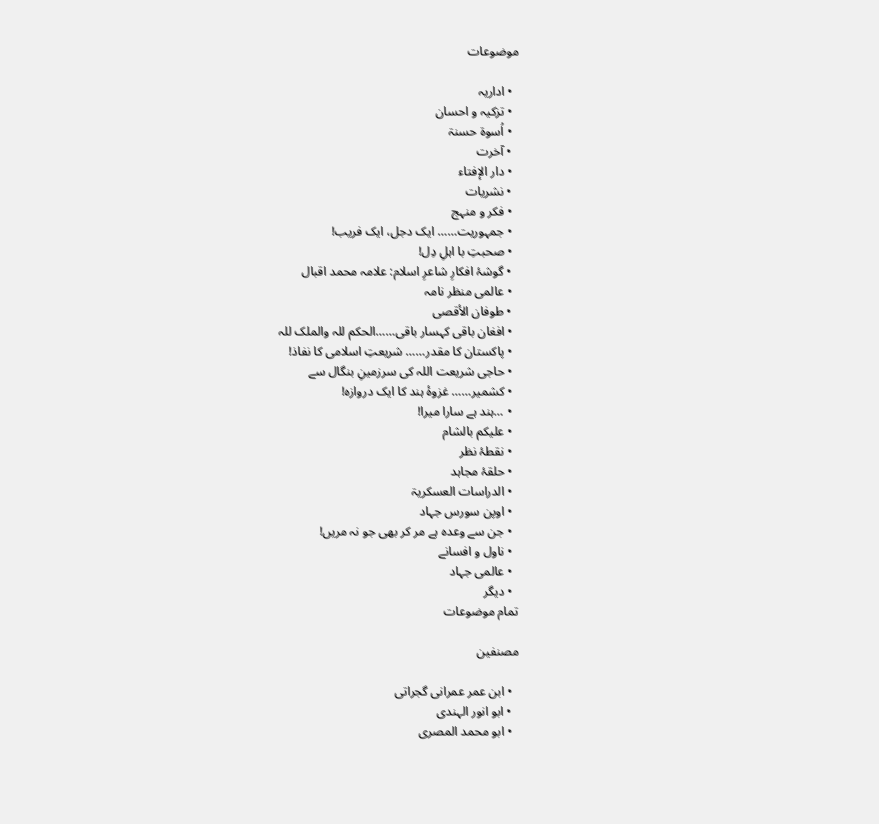موضوعات

  • اداریہ
  • تزکیہ و احسان
  • اُسوۃ حسنۃ
  • آخرت
  • دار الإفتاء
  • نشریات
  • فکر و منہج
  • جمہوریت…… ایک دجل، ایک فریب!
  • صحبتِ با اہلِ دِل!
  • گوشۂ افکارِ شاعرِ اسلام: علامہ محمد اقبال
  • عالمی منظر نامہ
  • طوفان الأقصی
  • افغان باقی کہسار باقی……الحکم للہ والملک للہ
  • پاکستان کا مقدر…… شریعتِ اسلامی کا نفاذ!
  • حاجی شریعت اللہ کی سرزمینِ بنگال سے
  • کشمیر…… غزوۂ ہند کا ایک دروازہ!
  • …ہند ہے سارا میرا!
  • علیکم بالشام
  • نقطۂ نظر
  • حلقۂ مجاہد
  • الدراسات العسکریۃ
  • اوپن سورس جہاد
  • جن سے وعدہ ہے مر کر بھی جو نہ مریں!
  • ناول و افسانے
  • عالمی جہاد
  • دیگر
تمام موضوعات

مصنفین

  • ابن عمر عمرانی گجراتی
  • ابو انور الہندی
  • ابو محمد المصری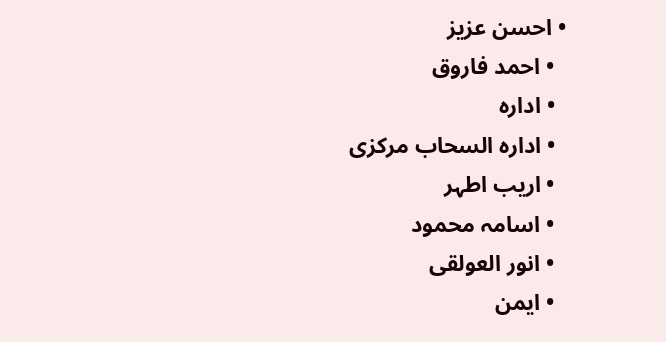• احسن عزیز
  • احمد فاروق
  • ادارہ
  • ادارہ السحاب مرکزی
  • اریب اطہر
  • اسامہ محمود
  • انور العولقی
  • ایمن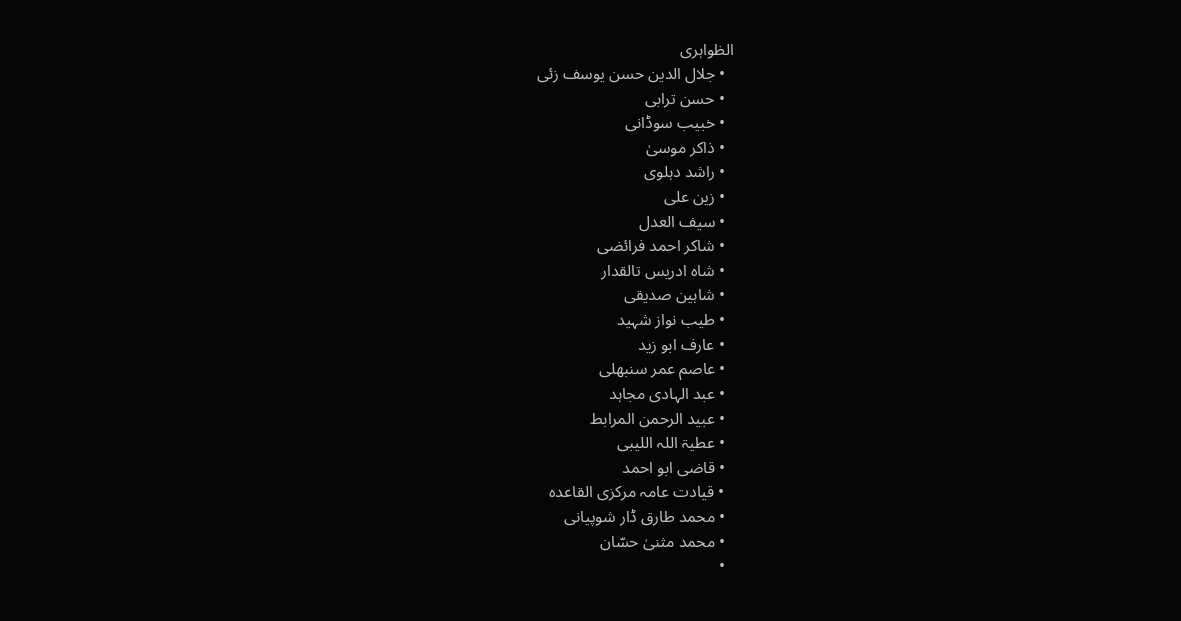الظواہری
  • جلال الدین حسن یوسف زئی
  • حسن ترابی
  • خبیب سوڈانی
  • ذاکر موسیٰ
  • راشد دہلوی
  • زین علی
  • سیف العدل
  • شاکر احمد فرائضی
  • شاہ ادریس تالقدار
  • شاہین صدیقی
  • طیب نواز شہید
  • عارف ابو زید
  • عاصم عمر سنبھلی
  • عبد الہادی مجاہد
  • عبید الرحمن المرابط
  • عطیۃ اللہ اللیبی
  • قاضی ابو احمد
  • قیادت عامہ مرکزی القاعدہ
  • محمد طارق ڈار شوپیانی
  • محمد مثنیٰ حسّان
  •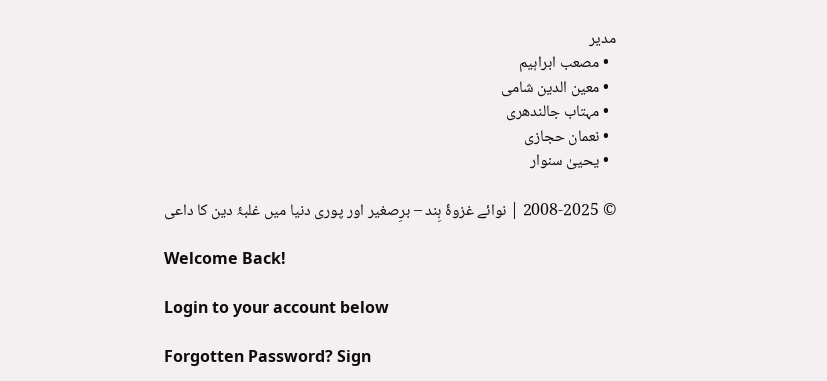مدیر
  • مصعب ابراہیم
  • معین الدین شامی
  • مہتاب جالندھری
  • نعمان حجازی
  • یحییٰ سنوار

© 2008-2025 | نوائے غزوۂ ہِند – برِصغیر اور پوری دنیا میں غلبۂ دین کا داعی

Welcome Back!

Login to your account below

Forgotten Password? Sign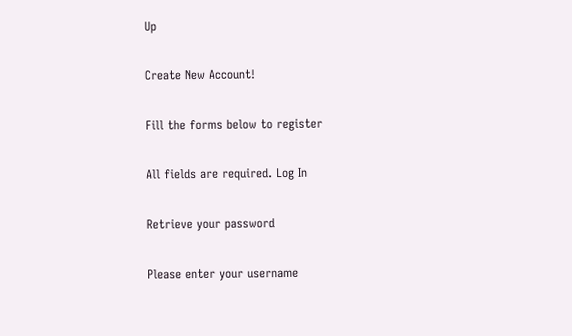Up

Create New Account!

Fill the forms below to register

All fields are required. Log In

Retrieve your password

Please enter your username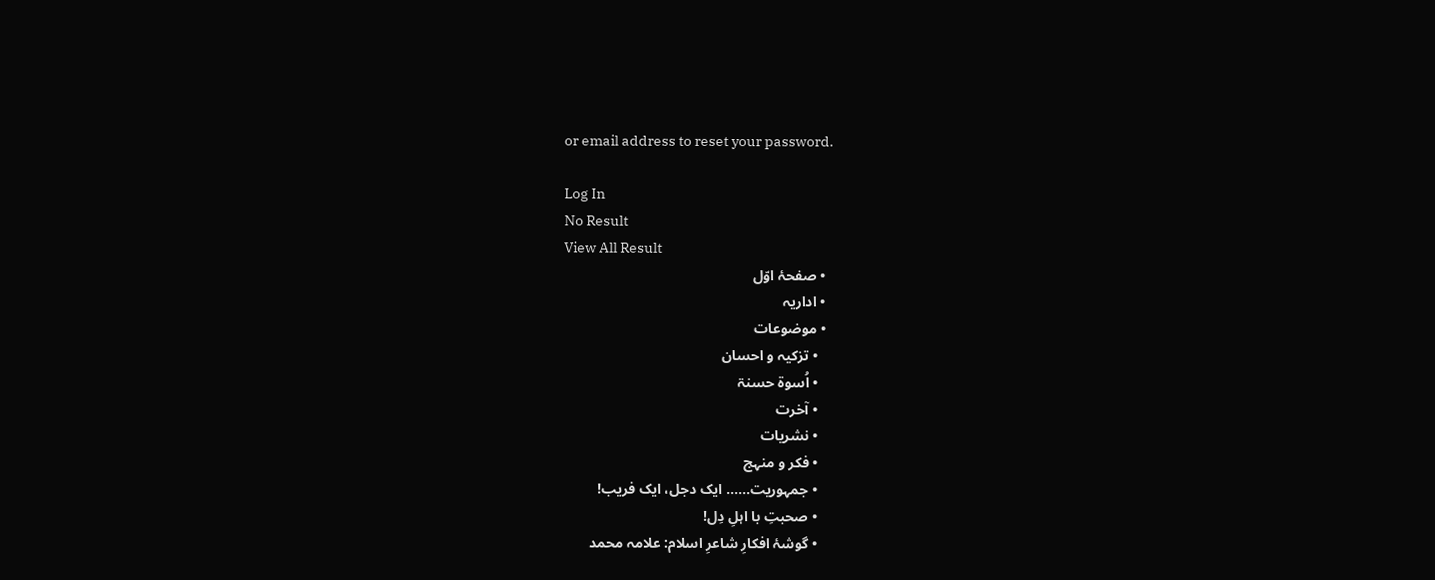or email address to reset your password.

Log In
No Result
View All Result
  • صفحۂ اوّل
  • اداریہ
  • موضوعات
    • تزکیہ و احسان
    • اُسوۃ حسنۃ
    • آخرت
    • نشریات
    • فکر و منہج
    • جمہوریت…… ایک دجل، ایک فریب!
    • صحبتِ با اہلِ دِل!
    • گوشۂ افکارِ شاعرِ اسلام: علامہ محمد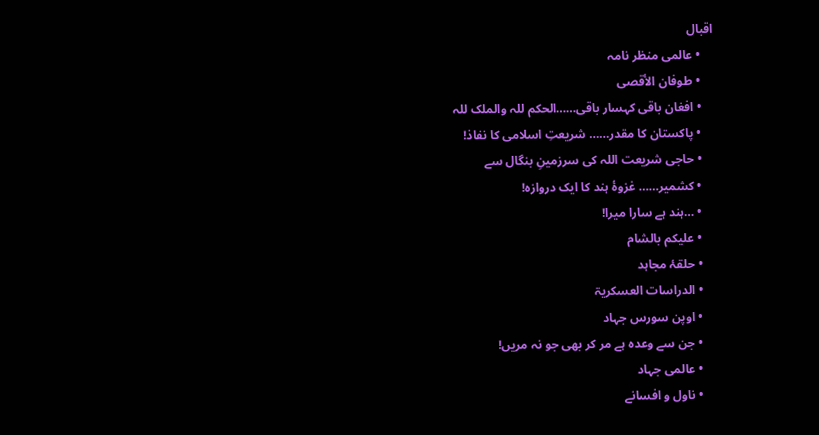اقبال
    • عالمی منظر نامہ
    • طوفان الأقصی
    • افغان باقی کہسار باقی……الحکم للہ والملک للہ
    • پاکستان کا مقدر…… شریعتِ اسلامی کا نفاذ!
    • حاجی شریعت اللہ کی سرزمینِ بنگال سے
    • کشمیر…… غزوۂ ہند کا ایک دروازہ!
    • …ہند ہے سارا میرا!
    • علیکم بالشام
    • حلقۂ مجاہد
    • الدراسات العسکریۃ
    • اوپن سورس جہاد
    • جن سے وعدہ ہے مر کر بھی جو نہ مریں!
    • عالمی جہاد
    • ناول و افسانے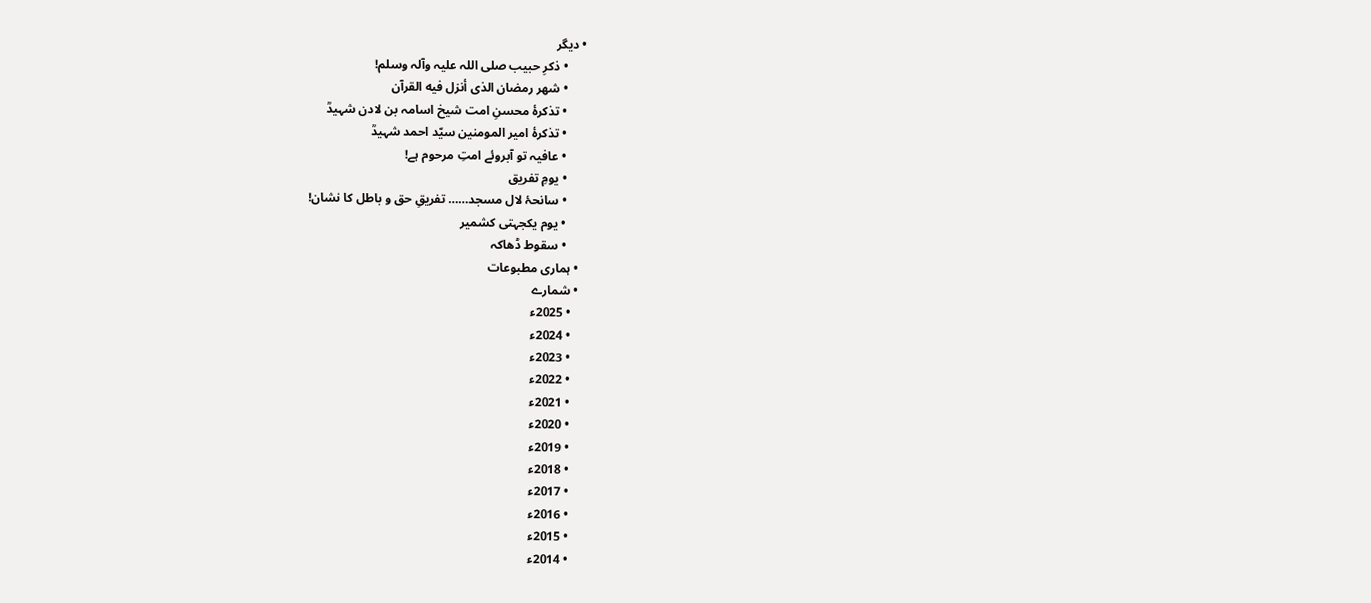• دیگر
      • ذکرِ حبیب صلی اللہ علیہ وآلہ وسلم!
      • شهر رمضان الذی أنزل فیه القرآن
      • تذکرۂ محسنِ امت شیخ اسامہ بن لادن شہیدؒ
      • تذکرۂ امیر المومنین سیّد احمد شہیدؒ
      • عافیہ تو آبروئے امتِ مرحوم ہے!
      • یومِ تفریق
      • سانحۂ لال مسجد…… تفریقِ حق و باطل کا نشان!
      • یوم یکجہتی کشمیر
      • سقوط ڈھاکہ
  • ہماری مطبوعات
  • شمارے
    • 2025ء
    • 2024ء
    • 2023ء
    • 2022ء
    • 2021ء
    • 2020ء
    • 2019ء
    • 2018ء
    • 2017ء
    • 2016ء
    • 2015ء
    • 2014ء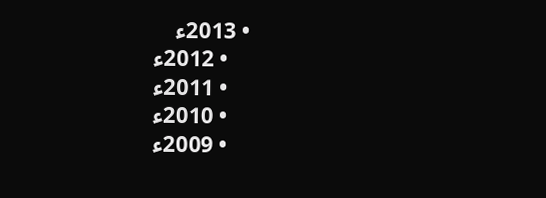• 2013ء
    • 2012ء
    • 2011ء
    • 2010ء
    • 2009ء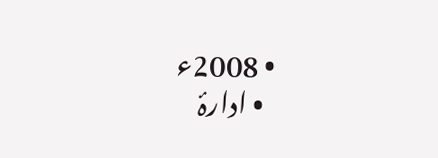• 2008ء
  • ادارۂ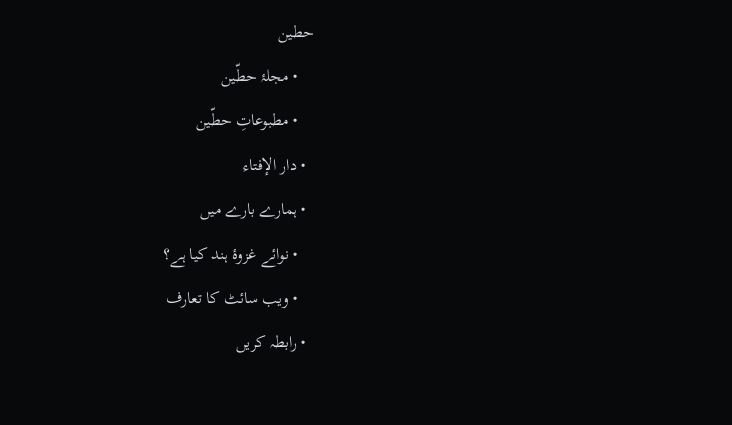حطین
    • مجلۂ حطّین
    • مطبوعاتِ حطّین
  • دار الإفتاء
  • ہمارے بارے میں
    • نوائے غزوۂ ہند کیا ہے؟
    • ویب سائٹ کا تعارف
  • رابطہ کریں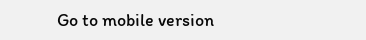Go to mobile version